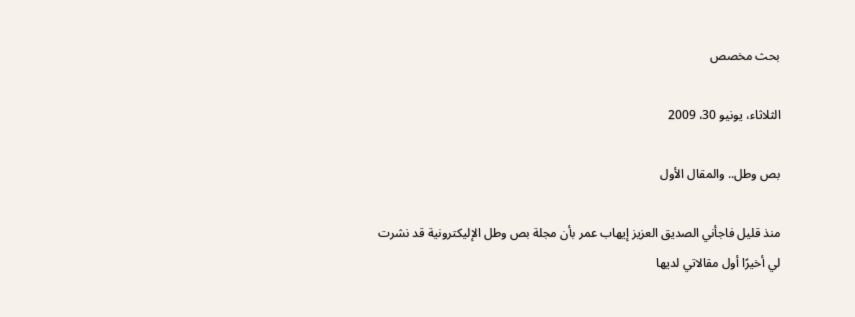بحث مخصص

الثلاثاء، يونيو 30، 2009

بص وطل.. والمقال الأول

منذ قليل فاجأني الصديق العزيز إيهاب عمر بأن مجلة بص وطل الإليكترونية قد نشرت لي أخيرًا أول مقالاتي لديها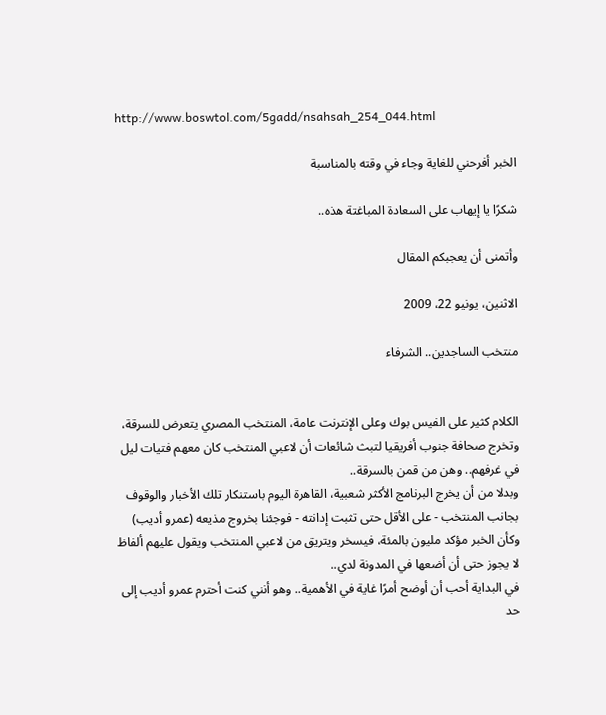http://www.boswtol.com/5gadd/nsahsah_254_044.html

الخبر أفرحني للغاية وجاء في وقته بالمناسبة

شكرًا يا إيهاب على السعادة المباغتة هذه..

وأتمنى أن يعجبكم المقال

الاثنين، يونيو 22، 2009

منتخب الساجدين.. الشرفاء


الكلام كثير على الفيس بوك وعلى الإنترنت عامة، المنتخب المصري يتعرض للسرقة، وتخرج صحافة جنوب أفريقيا لتبث شائعات أن لاعبي المنتخب كان معهم فتيات ليل في غرفهم.. وهن من قمن بالسرقة..
وبدلا من أن يخرج البرنامج الأكثر شعبية، القاهرة اليوم باستنكار تلك الأخبار والوقوف بجانب المنتخب - على الأقل حتى تثبت إدانته - فوجئنا بخروج مذيعه (عمرو أديب) وكأن الخبر مؤكد مليون بالمئة، فيسخر ويتريق من لاعبي المنتخب ويقول عليهم ألفاظ لا يجوز حتى أن أضعها في المدونة لدي..
في البداية أحب أن أوضح أمرًا غاية في الأهمية.. وهو أنني كنت أحترم عمرو أديب إلى حد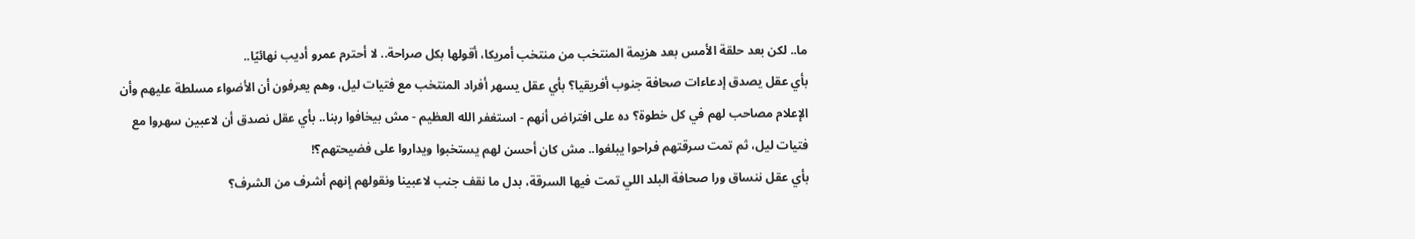ما.. لكن بعد حلقة الأمس بعد هزيمة المنتخب من منتخب أمريكا، أقولها بكل صراحة.. لا أحترم عمرو أديب نهائيًا..
بأي عقل يصدق إدعاءات صحافة جنوب أفريقيا؟ بأي عقل يسهر أفراد المنتخب مع فتيات ليل، وهم يعرفون أن الأضواء مسلطة عليهم وأن الإعلام مصاحب لهم في كل خطوة؟ ده على افتراض أنهم - استغفر الله العظيم - مش بيخافوا ربنا.. بأي عقل نصدق أن لاعبين سهروا مع فتيات ليل، ثم تمت سرقتهم فراحوا يبلغوا.. مش كان أحسن لهم يستخبوا ويداروا على فضيحتهم؟!
بأي عقل ننساق ورا صحافة البلد اللي تمت فيها السرقة، بدل ما نقف جنب لاعبينا ونقولهم إنهم أشرف من الشرف؟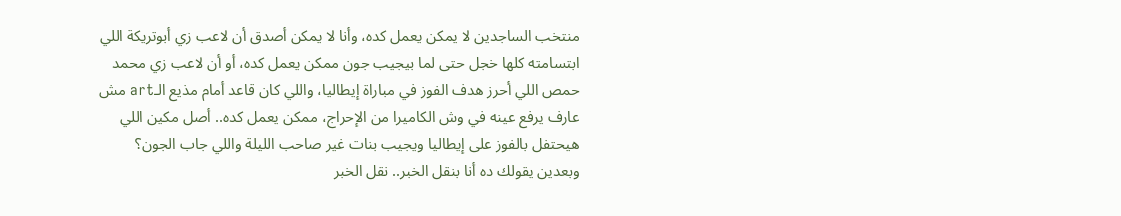منتخب الساجدين لا يمكن يعمل كده، وأنا لا يمكن أصدق أن لاعب زي أبوتريكة اللي ابتسامته كلها خجل حتى لما بيجيب جون ممكن يعمل كده، أو أن لاعب زي محمد حمص اللي أحرز هدف الفوز في مباراة إيطاليا، واللي كان قاعد أمام مذيع الـart مش عارف يرفع عينه في وش الكاميرا من الإحراج، ممكن يعمل كده.. أصل مكين اللي هيحتفل بالفوز على إيطاليا ويجيب بنات غير صاحب الليلة واللي جاب الجون؟
وبعدين يقولك ده أنا بنقل الخبر.. نقل الخبر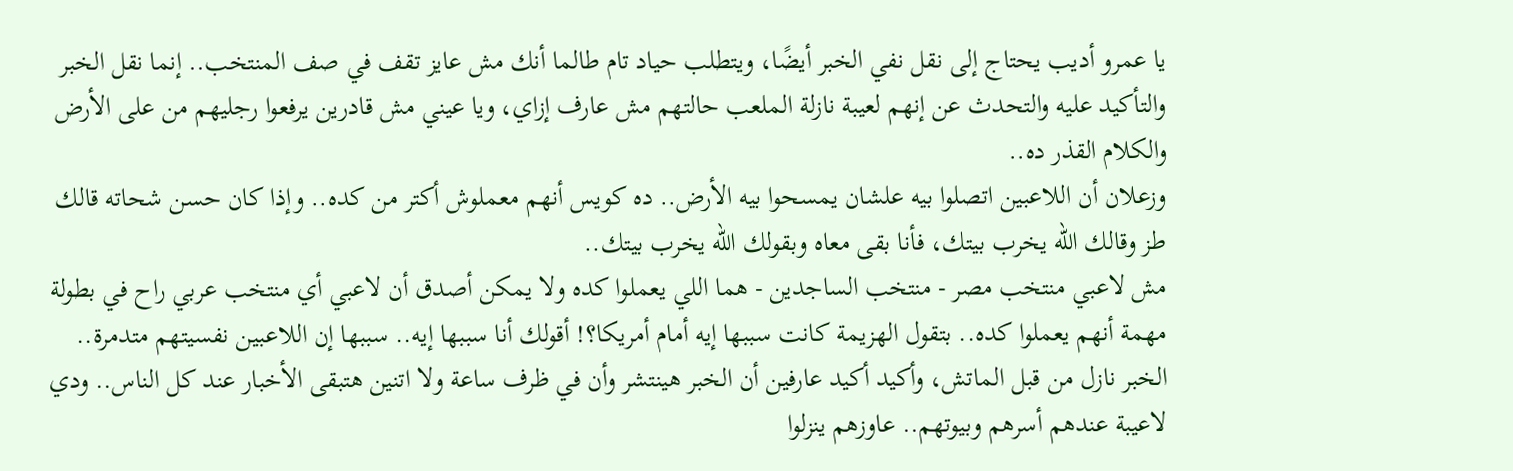يا عمرو أديب يحتاج إلى نقل نفي الخبر أيضًا، ويتطلب حياد تام طالما أنك مش عايز تقف في صف المنتخب.. إنما نقل الخبر والتأكيد عليه والتحدث عن إنهم لعيبة نازلة الملعب حالتهم مش عارف إزاي، ويا عيني مش قادرين يرفعوا رجليهم من على الأرض والكلام القذر ده..
وزعلان أن اللاعبين اتصلوا بيه علشان يمسحوا بيه الأرض.. ده كويس أنهم معملوش أكتر من كده.. وإذا كان حسن شحاته قالك طز وقالك الله يخرب بيتك، فأنا بقى معاه وبقولك الله يخرب بيتك..
مش لاعبي منتخب مصر - منتخب الساجدين - هما اللي يعملوا كده ولا يمكن أصدق أن لاعبي أي منتخب عربي راح في بطولة مهمة أنهم يعملوا كده.. بتقول الهزيمة كانت سببها إيه أمام أمريكا؟! أقولك أنا سببها إيه.. سببها إن اللاعبين نفسيتهم متدمرة.. الخبر نازل من قبل الماتش، وأكيد أكيد عارفين أن الخبر هينتشر وأن في ظرف ساعة ولا اتنين هتبقى الأخبار عند كل الناس.. ودي لاعيبة عندهم أسرهم وبيوتهم.. عاوزهم ينزلوا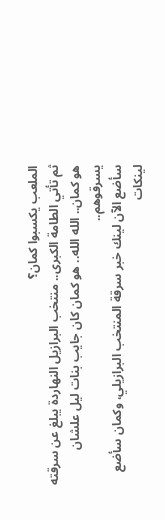الملعب يكسبوا كمان؟
ثم تأتي الطامة الكبرى.. منتخب البرازيل النهاردة يبلغ عن سرقته هو كمان.. الله الله.. هو كمان كان جايب بنات ليل علشان يسرقوهم..
سأضع الآن لينك خبر سرقة المنتخب البرازيلي، وكمان سأضع لينكات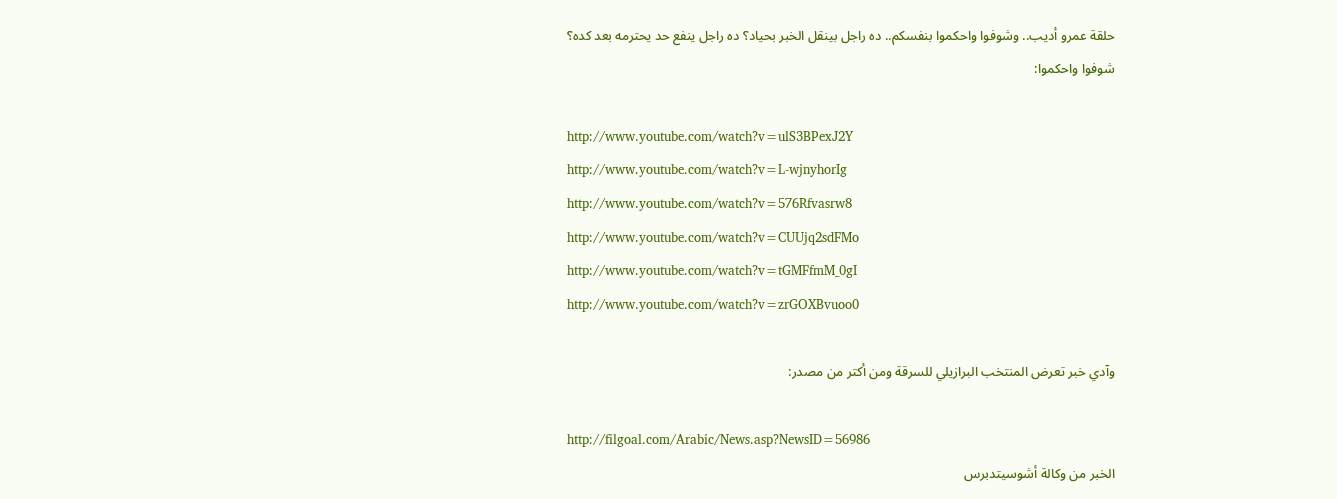حلقة عمرو أديب.. وشوفوا واحكموا بنفسكم.. ده راجل بينقل الخبر بحياد؟ ده راجل ينفع حد يحترمه بعد كده؟
شوفوا واحكموا:

http://www.youtube.com/watch?v=ulS3BPexJ2Y
http://www.youtube.com/watch?v=L-wjnyhorIg
http://www.youtube.com/watch?v=576Rfvasrw8
http://www.youtube.com/watch?v=CUUjq2sdFMo
http://www.youtube.com/watch?v=tGMFfmM_0gI
http://www.youtube.com/watch?v=zrGOXBvuoo0

وآدي خبر تعرض المنتخب البرازيلي للسرقة ومن أكتر من مصدر:

http://filgoal.com/Arabic/News.asp?NewsID=56986
الخبر من وكالة أشوسيتدبرس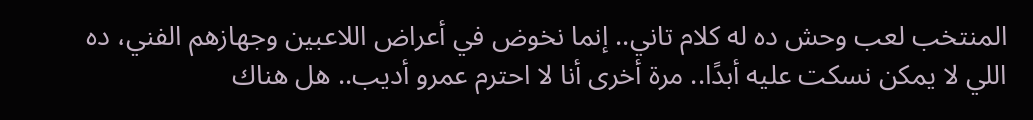المنتخب لعب وحش ده له كلام تاني.. إنما نخوض في أعراض اللاعبين وجهازهم الفني، ده اللي لا يمكن نسكت عليه أبدًا.. مرة أخرى أنا لا احترم عمرو أديب.. هل هناك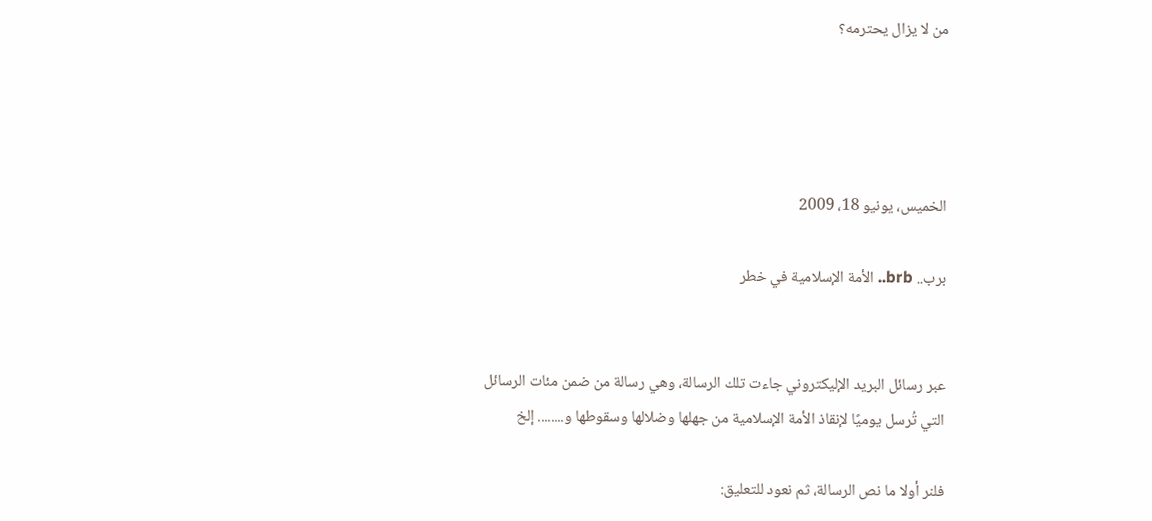من لا يزال يحترمه؟




الخميس، يونيو 18، 2009

برب.. brb.. الأمة الإسلامية في خطر


عبر رسائل البريد الإليكتروني جاءت تلك الرسالة، وهي رسالة من ضمن مئات الرسائل التي تُرسل يوميًا لإنقاذ الأمة الإسلامية من جهلها وضلالها وسقوطها و........ إلخ

فلنر أولا ما نص الرسالة، ثم نعود للتعليق: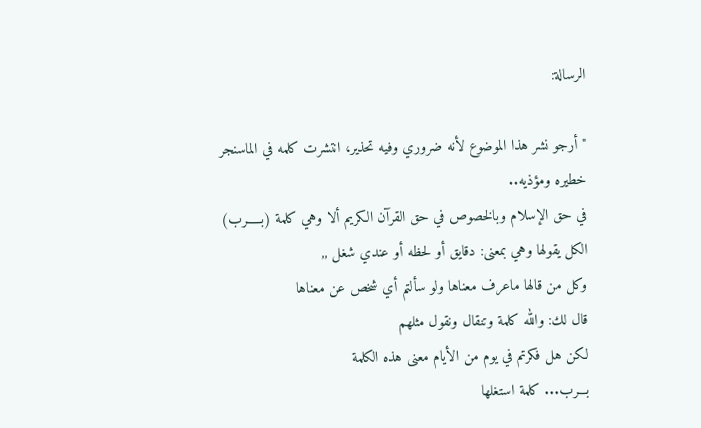الرسالة:

"أرجو نشر هذا الموضوع لأنه ضروري وفيه تحذير، انتشرت كلمه في الماسنجر خطيره ومؤذيه..
في حق الإسلام وبالخصوص في حق القرآن الكريم ألا وهي كلمة (بـــــرب)
الكل يقولها وهي بمعنى: دقايق أو لحظه أو عندي شغل ,,
وكل من قالها ماعرف معناها ولو سألتم أي شخص عن معناها
قال لك: والله كلمة وتنقال ونقول مثلهم
لكن هل فكرتم في يوم من الأيام معنى هذه الكلمة
بـــرب... كلمة استغلها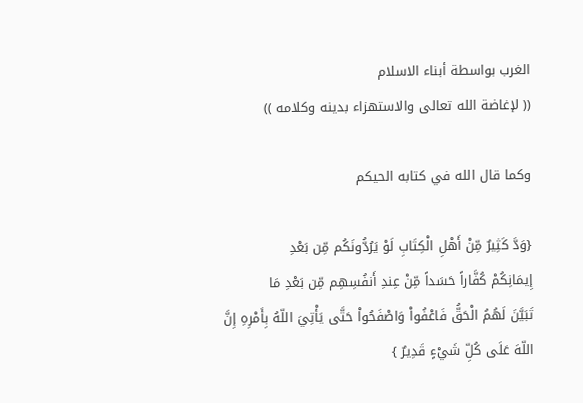الغرب بواسطة أبناء الاسلام
(( لإغاضة الله تعالى والاستهزاء بدينه وكلامه ))

وكما قال الله في كتابه الحيكم

{وَدَّ كَثِيرٌ مِّنْ أَهْلِ الْكِتَابِ لَوْ يَرُدُّونَكُم مِّن بَعْدِ
إِيمَانِكُمْ كُفَّاراً حَسَداً مِّنْ عِندِ أَنفُسِهِم مِّن بَعْدِ مَا
تَبَيَّنَ لَهُمُ الْحَقُّ فَاعْفُواْ وَاصْفَحُواْ حَتَّى يَأْتِيَ اللّهُ بِأَمْرِهِ إِنَّ اللّهَ عَلَى كُلِّ شَيْءٍ قَدِيرٌ }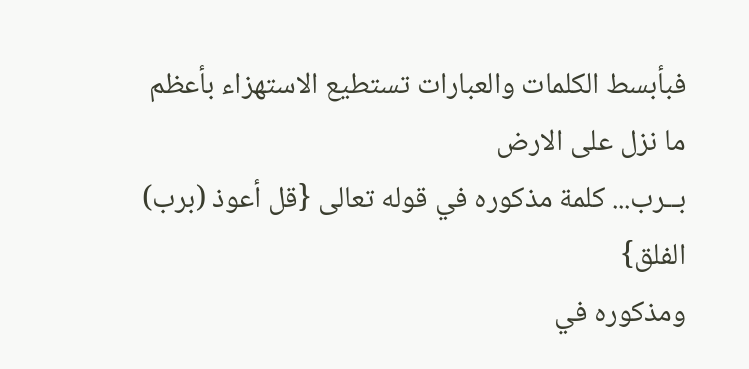فبأبسط الكلمات والعبارات تستطيع الاستهزاء بأعظم ما نزل على الارض
بــرب... كلمة مذكوره في قوله تعالى {قل أعوذ (برب) الفلق}
ومذكوره في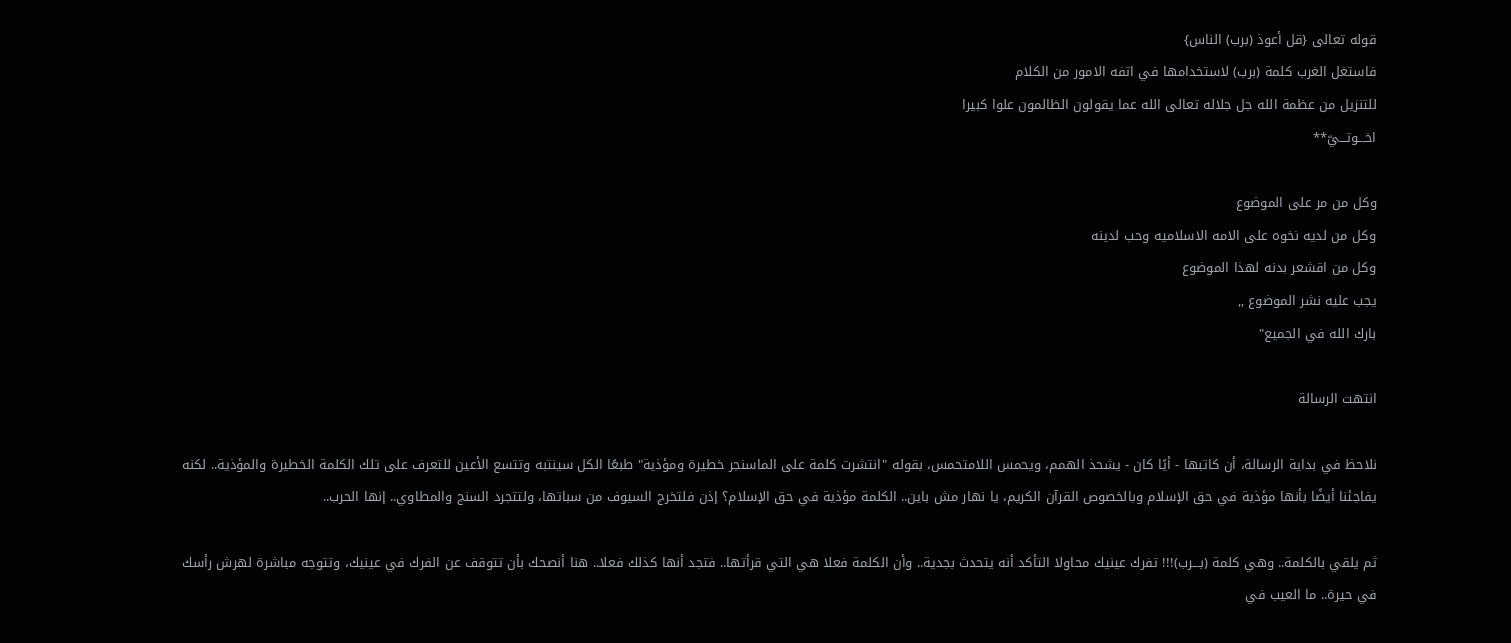قوله تعالى {قل أعوذ (برب) الناس}
فاستغل الغرب كلمة (برب) لاستخدامها في اتفه الامور من الكلام
للتنزيل من عظمة الله جل جلاله تعالى الله عما يقولون الظالمون علوا كبيرا
اخـــوتـــيّ**

وكل من مر على الموضوع
وكل من لديه نخوه على الامه الاسلاميه وحب لدينه
وكل من اقشعر بدنه لهذا الموضوع
يجب عليه نشر الموضوع ,,
بارك الله في الجميع"

انتهت الرسالة

نلاحظ في بداية الرسالة، أن كاتبها - أيًا كان - يشحذ الهمم، ويحمس اللامتحمس، بقوله "انتشرت كلمة على الماسنجر خطيرة ومؤذية" طبعًا الكل سينتبه وتتسع الأعين للتعرف على تلك الكلمة الخطيرة والمؤذية.. لكنه يفاجئنا أيضًا بأنها مؤذية في حق الإسلام وبالخصوص القرآن الكريم، يا نهار مش باين.. الكلمة مؤذية في حق الإسلام؟ إذن فلتخرج السيوف من سباتها، ولتتجرد السنج والمطاوي.. إنها الحرب..

ثم يلقي بالكلمة.. وهي كلمة (بـــرب)!!! تفرك عينيك محاولا التأكد أنه يتحدث بجدية.. وأن الكلمة فعلا هي التي قرأتها.. فتجد أنها كذلك فعلا.. هنا أنصحك بأن تتوقف عن الفرك في عينيك، وتتوجه مباشرة لهرش رأسك في حيرة.. ما العيب في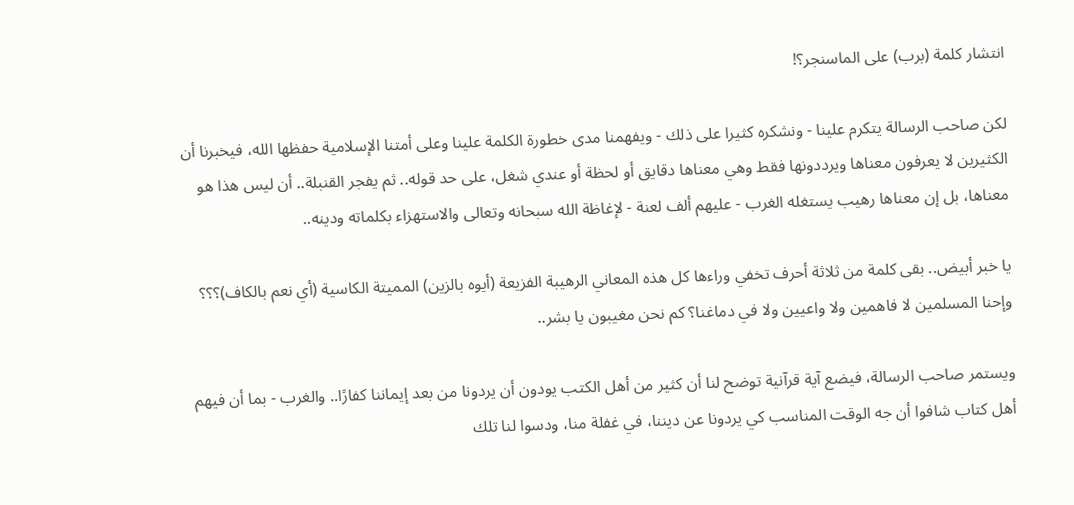انتشار كلمة (برب) على الماسنجر؟!

لكن صاحب الرسالة يتكرم علينا - ونشكره كثيرا على ذلك - ويفهمنا مدى خطورة الكلمة علينا وعلى أمتنا الإسلامية حفظها الله، فيخبرنا أن الكثيرين لا يعرفون معناها ويرددونها فقط وهي معناها دقايق أو لحظة أو عندي شغل، على حد قوله.. ثم يفجر القنبلة.. أن ليس هذا هو معناها، بل إن معناها رهيب يستغله الغرب - عليهم ألف لعنة - لإغاظة الله سبحانه وتعالى والاستهزاء بكلماته ودينه..

يا خبر أبيض.. بقى كلمة من ثلاثة أحرف تخفي وراءها كل هذه المعاني الرهيبة الفزيعة (أيوه بالزين) المميتة الكاسية (أي نعم بالكاف)؟؟؟ وإحنا المسلمين لا فاهمين ولا واعيين ولا في دماغنا؟ كم نحن مغيبون يا بشر..

ويستمر صاحب الرسالة، فيضع آية قرآنية توضح لنا أن كثير من أهل الكتب يودون أن يردونا من بعد إيماننا كفارًا.. والغرب - بما أن فيهم أهل كتاب شافوا أن جه الوقت المناسب كي يردونا عن ديننا، في غفلة منا، ودسوا لنا تلك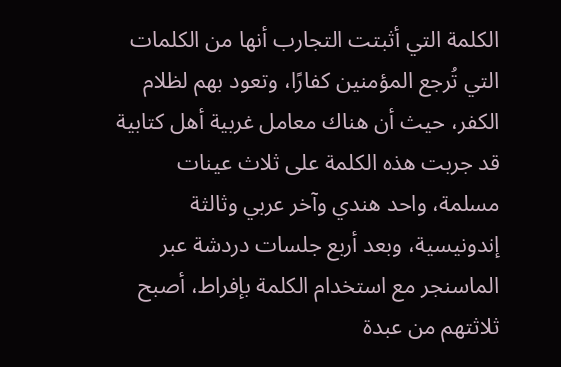الكلمة التي أثبتت التجارب أنها من الكلمات التي تُرجع المؤمنين كفارًا، وتعود بهم لظلام الكفر، حيث أن هناك معامل غربية أهل كتابية قد جربت هذه الكلمة على ثلاث عينات مسلمة، واحد هندي وآخر عربي وثالثة إندونيسية، وبعد أربع جلسات دردشة عبر الماسنجر مع استخدام الكلمة بإفراط، أصبح ثلاثتهم من عبدة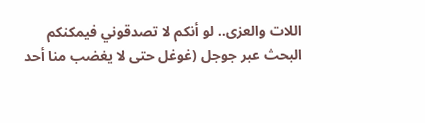اللات والعزى.. لو أنكم لا تصدقوني فيمكنكم البحث عبر جوجل (غوغل حتى لا يغضب منا أحد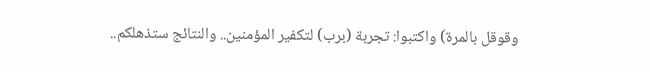وقوقل بالمرة) واكتبوا: تجربة (برب) لتكفير المؤمنين.. والنتائج ستذهلكم..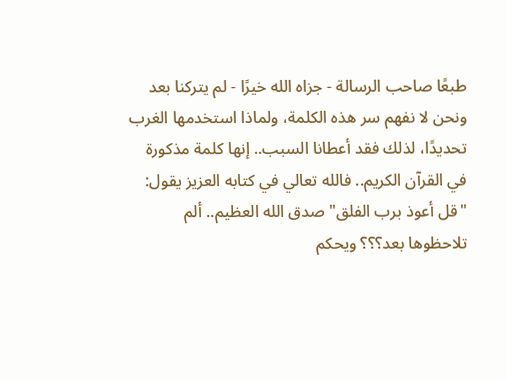طبعًا صاحب الرسالة - جزاه الله خيرًا - لم يتركنا بعد ونحن لا نفهم سر هذه الكلمة، ولماذا استخدمها الغرب تحديدًا، لذلك فقد أعطانا السبب.. إنها كلمة مذكورة في القرآن الكريم.. فالله تعالي في كتابه العزيز يقول: "قل أعوذ برب الفلق" صدق الله العظيم.. ألم تلاحظوها بعد؟؟؟ ويحكم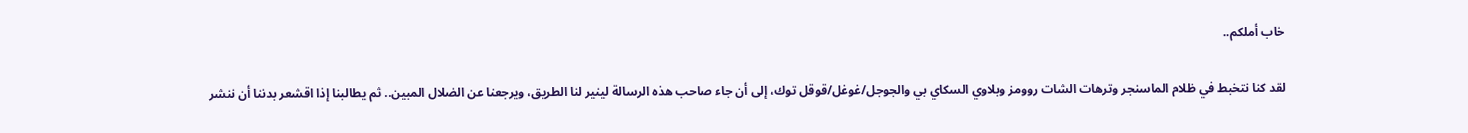خاب أملكم..

لقد كنا نتخبط في ظلام الماسنجر وترهات الشات روومز وبلاوي السكاي بي والجوجل/غوغل/قوقل توك، إلى أن جاء صاحب هذه الرسالة لينير لنا الطريق، ويرجعنا عن الضلال المبين.. ثم يطالبنا إذا اقشعر بدننا أن ننشر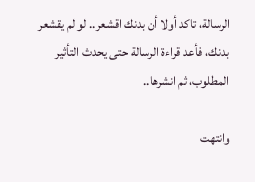الرسالة، تاكد أولا أن بدنك اقشعر.. لو لم يقشعر بدنك، فأعد قراءة الرسالة حتى يحدث التأثير المطلوب، ثم انشرها..

وانتهت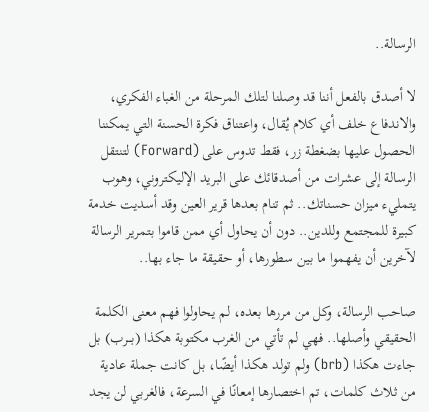الرسالة..

لا أصدق بالفعل أننا قد وصلنا لتلك المرحلة من الغباء الفكري، والاندفاع خلف أي كلام يُقال، واعتناق فكرة الحسنة التي يمكننا الحصول عليها بضغطة زر، فقط تدوس على (Forward) لتنتقل الرسالة إلى عشرات من أصدقائك على البريد الإليكتروني، وهوب يتمليء ميزان حسناتك.. ثم تنام بعدها قرير العين وقد أسديت خدمة كبيرة للمجتمع وللدين.. دون أن يحاول أي ممن قاموا بتمرير الرسالة لآخرين أن يفهموا ما بين سطورها، أو حقيقة ما جاء بها..

صاحب الرسالة، وكل من مررها بعده، لم يحاولوا فهم معنى الكلمة الحقيقي وأصلها.. فهي لم تأتي من الغرب مكتوبة هكذا (بـــرب) بل جاءت هكذا (brb) ولم تولد هكذا أيضًا، بل كانت جملة عادية من ثلاث كلمات، تم اختصارها إمعانًا في السرعة، فالغربي لن يجد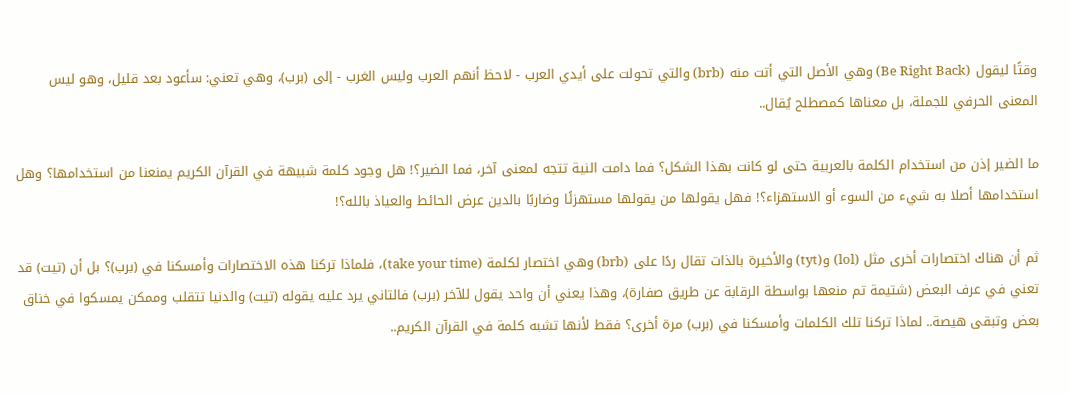وقتًا ليقول (Be Right Back) وهي الأصل التي أتت منه (brb) والتي تحولت على أيدي العرب - لاحظ أنهم العرب وليس الغرب - إلى (برب)، وهي تعني: سأعود بعد قليل، وهو ليس المعنى الحرفي للجملة، بل معناها كمصطلح يُقال..

ما الضير إذن من استخدام الكلمة بالعربية حتى لو كانت بهذا الشكل؟ فما دامت النية تتجه لمعنى آخر، فما الضير؟! هل وجود كلمة شبيهة في القرآن الكريم يمنعنا من استخدامها؟ وهل استخدامها أصلا به شيء من السوء أو الاستهزاء؟! فهل يقولها من يقولها مستهزئًا وضاربًا بالدين عرض الحائط والعياذ بالله؟!

ثم أن هناك اختصارات أخرى مثل (lol) و(tyt) والأخيرة بالذات تقال ردًا على (brb) وهي اختصار لكلمة (take your time)، فلماذا تركنا هذه الاختصارات وأمسكنا في (برب)؟ بل أن (تيت) قد تعني في عرف البعض (شتيمة تم منعها بواسطة الرقابة عن طريق صفارة)، وهذا يعني أن واحد يقول للآخر (برب) فالتاني يرد عليه يقوله (تيت) والدنيا تتقلب وممكن يمسكوا في خناق بعض وتبقى هيصة.. لماذا تركنا تلك الكلمات وأمسكنا في (برب) مرة أخرى؟ فقط لأنها تشبه كلمة في القرآن الكريم..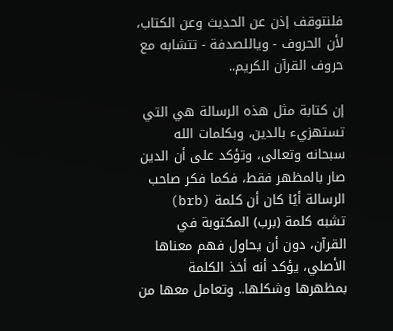فلنتوقف إذن عن الحديث وعن الكتاب، لأن الحروف - وياللصدفة - تتشابه مع حروف القرآن الكريم..

إن كتابة مثل هذه الرسالة هي التي تستهزيء بالدين، وبكلمات الله سبحانه وتعالى، وتؤكد على أن الدين صار بالمظهر فقط، فكما فكر صاحب الرسالة أيًا كان أن كلمة (brb) تشبه كلمة (برب) المكتوبة في القرآن، دون أن يحاول فهم معناها الأصلي، يؤكد أنه أخذ الكلمة بمظهرها وشكلها.. وتعامل معها من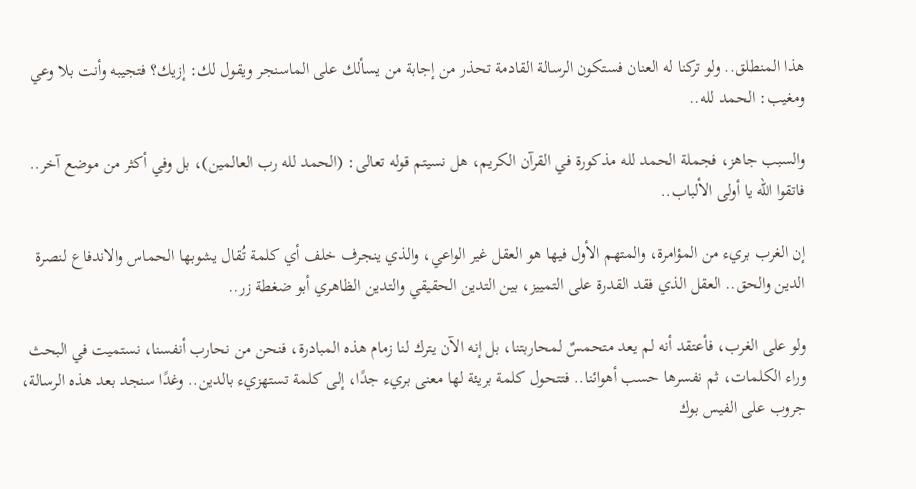هذا المنطلق.. ولو تركنا له العنان فستكون الرسالة القادمة تحذر من إجابة من يسألك على الماسنجر ويقول لك: إزيك؟ فتجيبه وأنت بلا وعي ومغيب: الحمد لله..

والسبب جاهز، فجملة الحمد لله مذكورة في القرآن الكريم، هل نسيتم قوله تعالى: (الحمد لله رب العالمين)، بل وفي أكثر من موضع آخر.. فاتقوا الله يا أولى الألباب..

إن الغرب بريء من المؤامرة، والمتهم الأول فيها هو العقل غير الواعي، والذي ينجرف خلف أي كلمة تُقال يشوبها الحماس والاندفاع لنصرة الدين والحق.. العقل الذي فقد القدرة على التمييز، بين التدين الحقيقي والتدين الظاهري أبو ضغطة زر..

ولو على الغرب، فأعتقد أنه لم يعد متحمسٌ لمحاربتنا، بل إنه الآن يترك لنا زمام هذه المبادرة، فنحن من نحارب أنفسنا، نستميت في البحث وراء الكلمات، ثم نفسرها حسب أهوائنا.. فتتحول كلمة بريئة لها معنى بريء جدًا، إلى كلمة تستهزيء بالدين.. وغدًا سنجد بعد هذه الرسالة، جروب على الفيس بوك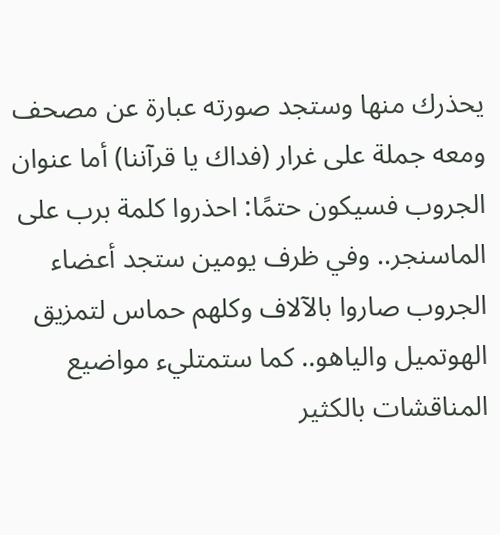يحذرك منها وستجد صورته عبارة عن مصحف ومعه جملة على غرار (فداك يا قرآننا) أما عنوان الجروب فسيكون حتمًا: احذروا كلمة برب على الماسنجر.. وفي ظرف يومين ستجد أعضاء الجروب صاروا بالآلاف وكلهم حماس لتمزيق الهوتميل والياهو.. كما ستمتليء مواضيع المناقشات بالكثير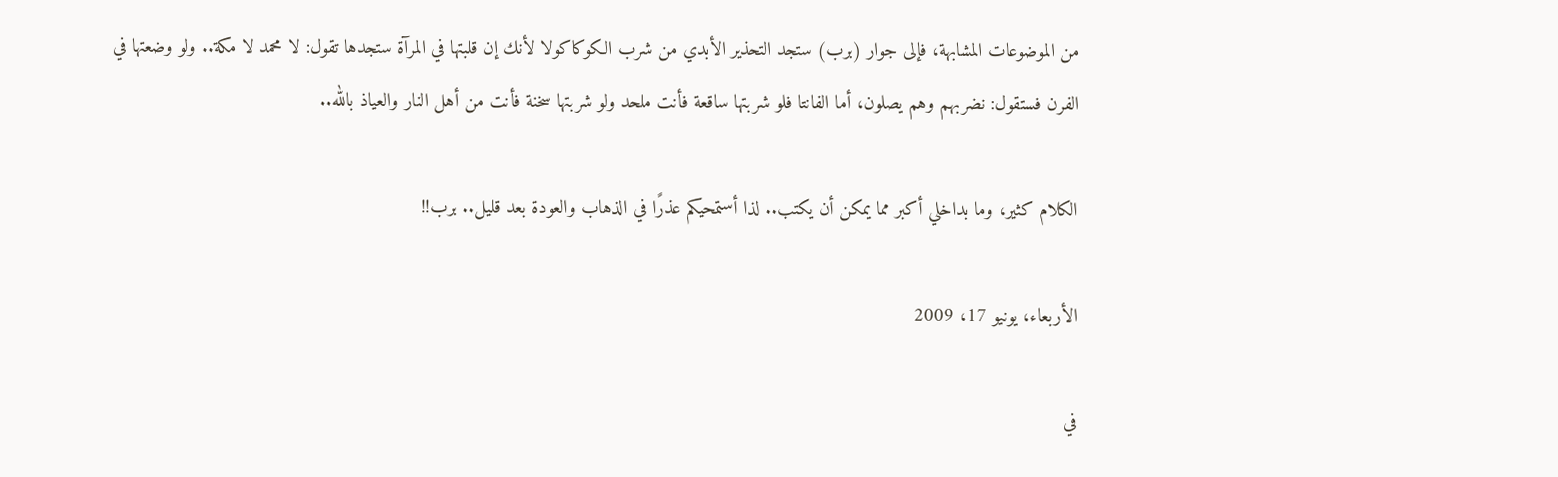من الموضوعات المشابهة، فإلى جوار (برب) ستجد التحذير الأبدي من شرب الكوكاكولا لأنك إن قلبتها في المرآة ستجدها تقول: لا محمد لا مكة.. ولو وضعتها في الفرن فستقول: نضربهم وهم يصلون، أما الفانتا فلو شربتها ساقعة فأنت ملحد ولو شربتها سخنة فأنت من أهل النار والعياذ بالله..

الكلام كثير، وما بداخلي أكبر مما يمكن أن يكتب.. لذا أستمحيكم عذرًا في الذهاب والعودة بعد قليل.. برب!!

الأربعاء، يونيو 17، 2009

في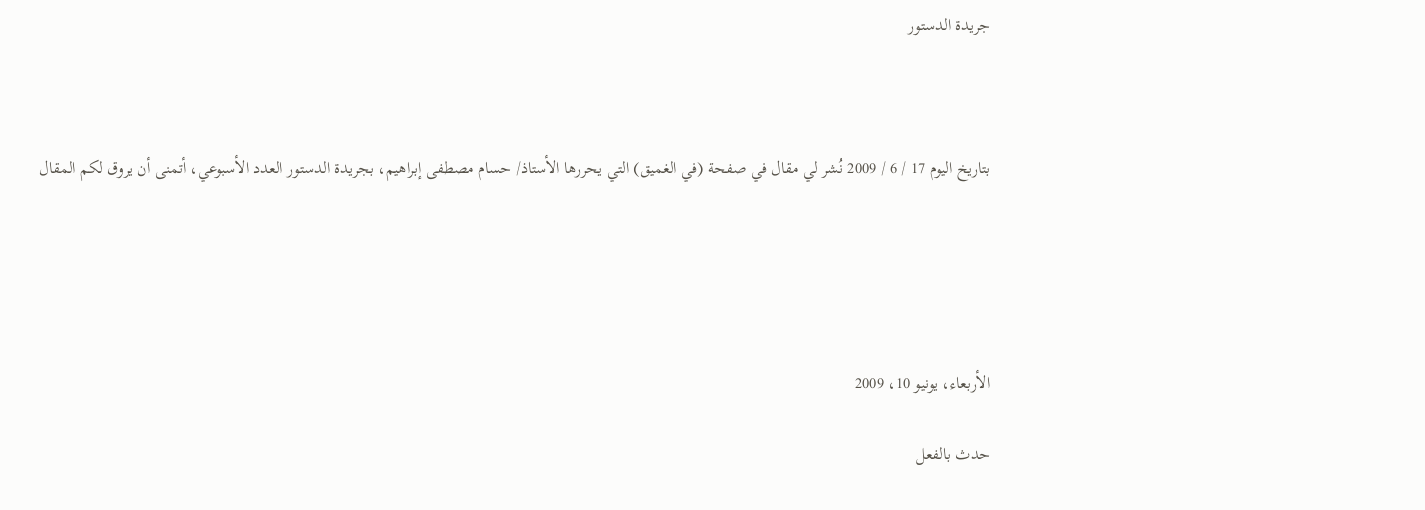جريدة الدستور



بتاريخ اليوم 17 / 6 / 2009 نُشر لي مقال في صفحة (في الغميق) التي يحررها الأستاذ/ حسام مصطفى إبراهيم، بجريدة الدستور العدد الأسبوعي، أتمنى أن يروق لكم المقال





الأربعاء، يونيو 10، 2009

حدث بالفعل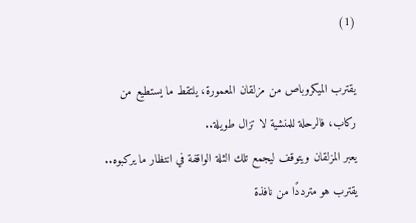(1)

يقترب الميكروباص من مزلقان المعمورة، يلتقط ما يستطيع من ركاب، فالرحلة للمنشية لا تزال طويلة..
يعبر المزلقان ويتوقف ليجمع تلك الثلة الواقفة في انتظار ما يركبوه..
يقترب هو مترددًا من نافذة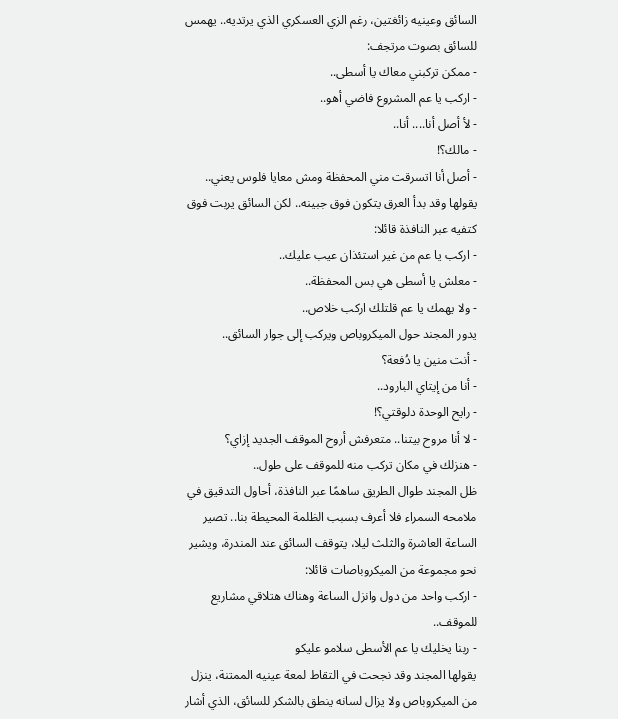السائق وعينيه زائغتين، رغم الزي العسكري الذي يرتديه.. يهمس للسائق بصوت مرتجف:
- ممكن تركبني معاك يا أسطى..
- اركب يا عم المشروع فاضي أهو..
- لأ أصل أنا.... أنا..
- مالك؟!
- أصل أنا اتسرقت مني المحفظة ومش معايا فلوس يعني..
يقولها وقد بدأ العرق يتكون فوق جبينه.. لكن السائق يربت فوق كتفيه عبر النافذة قائلا:
- اركب يا عم من غير استئذان عيب عليك..
- معلش يا أسطى هي بس المحفظة..
- ولا يهمك يا عم قلتلك اركب خلاص..
يدور المجند حول الميكروباص ويركب إلى جوار السائق..
- أنت منين يا دُفعة؟
- أنا من إيتاي البارود..
- رايح الوحدة دلوقتي؟!
- لا أنا مروح بيتنا.. متعرفش أروح الموقف الجديد إزاي؟
- هنزلك في مكان تركب منه للموقف على طول..
ظل المجند طوال الطريق ساهمًا عبر النافذة، أحاول التدقيق في ملامحه السمراء فلا أعرف بسبب الظلمة المحيطة بنا.. تصير الساعة العاشرة والثلث ليلا، يتوقف السائق عند المندرة، ويشير نحو مجموعة من الميكروباصات قائلا:
- اركب واحد من دول وانزل الساعة وهناك هتلاقي مشاريع للموقف..
- ربنا يخليك يا عم الأسطى سلامو عليكو
يقولها المجند وقد نجحت في التقاط لمعة عينيه الممتنة، ينزل من الميكروباص ولا يزال لسانه ينطق بالشكر للسائق، الذي أشار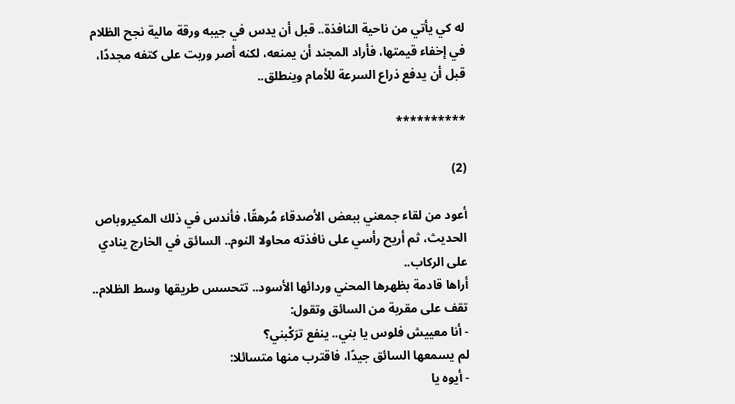له كي يأتي من ناحية النافذة.. قبل أن يدس في جيبه ورقة مالية نجح الظلام في إخفاء قيمتها، فأراد المجند أن يمنعه، لكنه أصر وربت على كتفه مجددًا، قبل أن يدفع ذراع السرعة للأمام وينطلق..

**********

(2)

أعود من لقاء جمعني ببعض الأصدقاء مُرهقًا، فأندس في ذلك المكيروباص الحديث، ثم أريح رأسي على نافذته محاولا النوم.. السائق في الخارج ينادي على الركاب..
أراها قادمة بظهرها المحني وردائها الأسود.. تتحسس طريقها وسط الظلام.. تقف على مقربة من السائق وتقول:
- أنا معييش فلوس يا بني.. ينفع ترَكْبني؟
لم يسمعها السائق جيدًا، فاقترب منها متسائلا:
- أيوه يا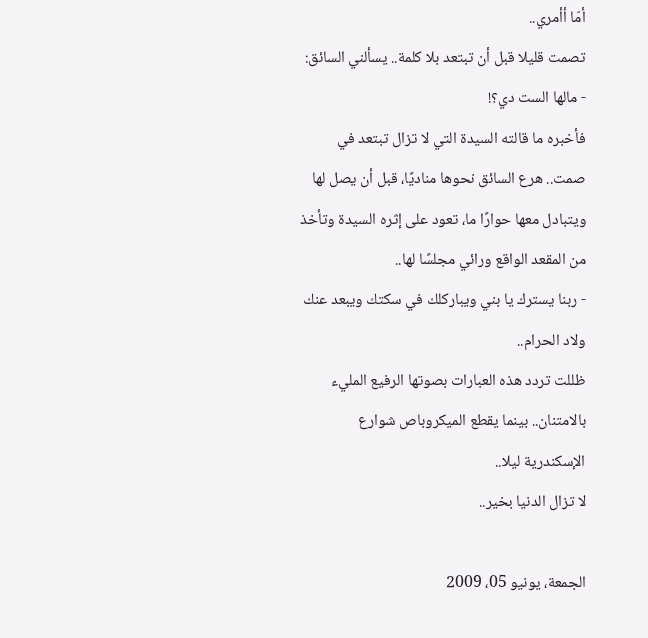أمّا أأمري..
تصمت قليلا قبل أن تبتعد بلا كلمة.. يسألني السائق:
- مالها الست دي؟!
فأخبره ما قالته السيدة التي لا تزال تبتعد في صمت.. هرع السائق نحوها مناديًا، قبل أن يصل لها ويتبادل معها حوارًا ما، تعود على إثره السيدة وتأخذ من المقعد الواقع ورائي مجلسًا لها..
- ربنا يسترك يا بني ويباركلك في سكتك ويبعد عنك ولاد الحرام..
ظللت تردد هذه العبارات بصوتها الرفيع المليء بالامتنان.. بينما يقطع الميكروباص شوارع الإسكندرية ليلا..
لا تزال الدنيا بخير..

الجمعة، يونيو 05، 2009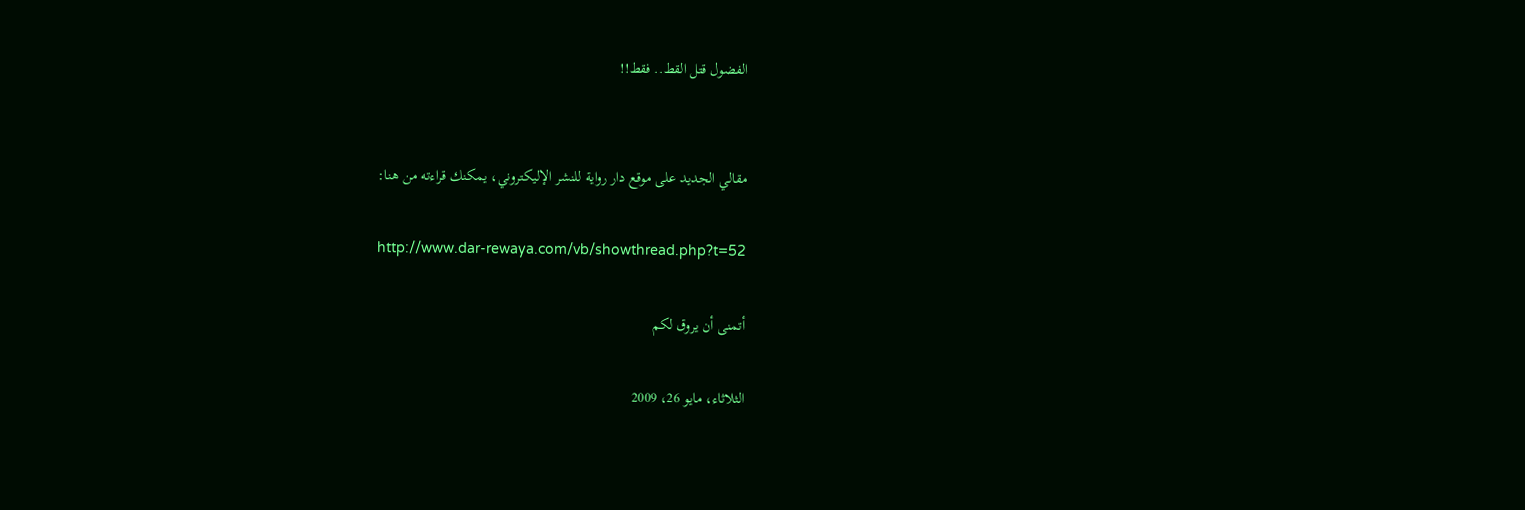الفضول قتل القط.. فقط!!


مقالي الجديد على موقع دار رواية للنشر الإليكتروني، يمكنك قراءته من هنا:

http://www.dar-rewaya.com/vb/showthread.php?t=52

أتمنى أن يروق لكم

الثلاثاء، مايو 26، 2009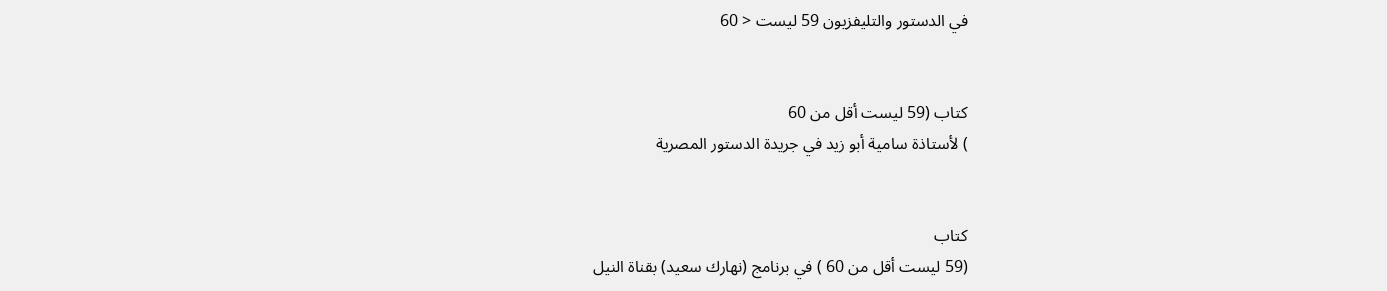في الدستور والتليفزيون 59 ليست < 60


كتاب (59 ليست أقل من 60
) لأستاذة سامية أبو زيد في جريدة الدستور المصرية


كتاب
(59 ليست أقل من 60 ) في برنامج (نهارك سعيد) بقناة النيل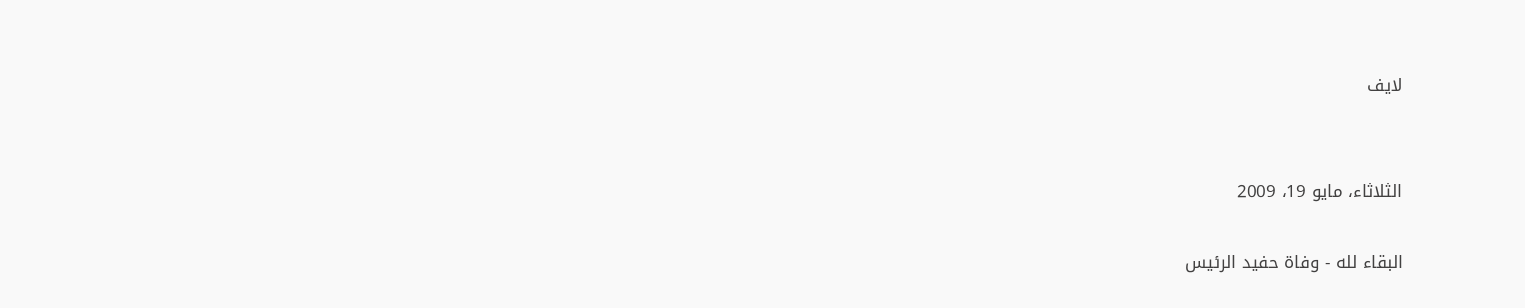لايف


الثلاثاء، مايو 19، 2009

البقاء لله - وفاة حفيد الرئيس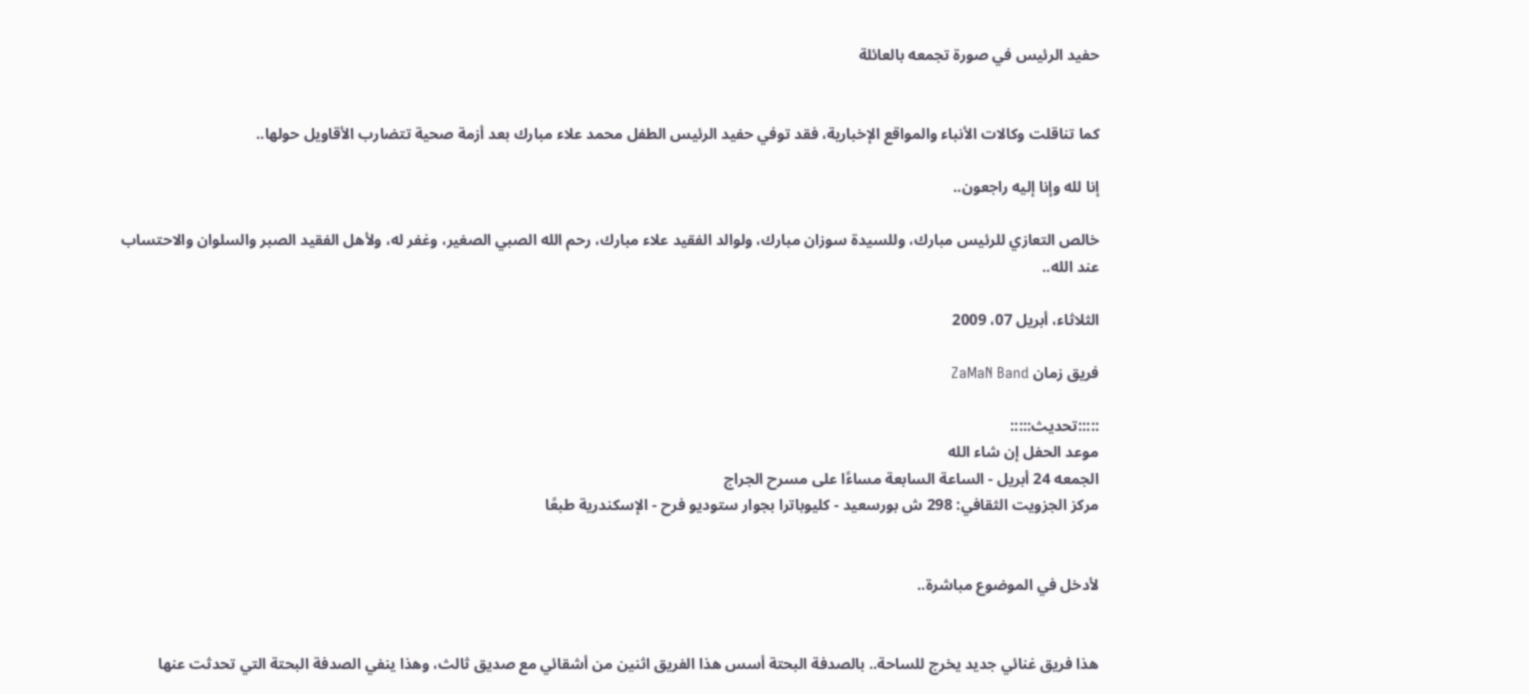حفيد الرئيس في صورة تجمعه بالعائلة


كما تناقلت وكالات الأنباء والمواقع الإخبارية، فقد توفي حفيد الرئيس الطفل محمد علاء مبارك بعد أزمة صحية تتضارب الأقاويل حولها..

إنا لله وإنا إليه راجعون..

خالص التعازي للرئيس مبارك، وللسيدة سوزان مبارك، ولوالد الفقيد علاء مبارك، رحم الله الصبي الصغير، وغفر له، ولأهل الفقيد الصبر والسلوان والاحتساب عند الله..

الثلاثاء، أبريل 07، 2009

فريق زمان ZaMaN Band

:::::تحديث:::::
موعد الحفل إن شاء الله
الجمعه 24 أبريل - الساعة السابعة مساءًا على مسرح الجراج
مركز الجزويت الثقافي: 298 ش بورسعيد - كليوباترا بجوار ستوديو فرح - الإسكندرية طبعًا


لأدخل في الموضوع مباشرة..


هذا فريق غنائي جديد يخرج للساحة.. بالصدفة البحتة أسس هذا الفريق اثنين من أشقائي مع صديق ثالث، وهذا ينفي الصدفة البحتة التي تحدثت عنها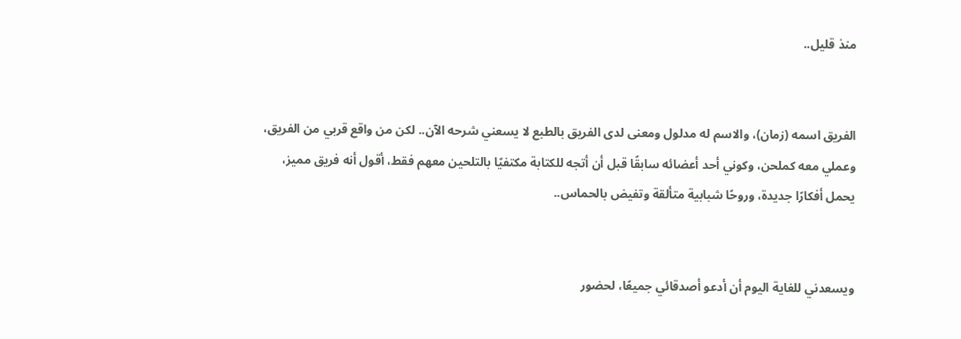منذ قليل..


الفريق اسمه (زمان)، والاسم له مدلول ومعنى لدى الفريق بالطبع لا يسعني شرحه الآن.. لكن من واقع قربي من الفريق، وعملي معه كملحن، وكوني أحد أعضائه سابقًا قبل أن أتجه للكتابة مكتفيًا بالتلحين معهم فقط، أقول أنه فريق مميز، يحمل أفكارًا جديدة، وروحًا شبابية متألقة وتفيض بالحماس..


ويسعدني للغاية اليوم أن أدعو أصدقائي جميعًا، لحضور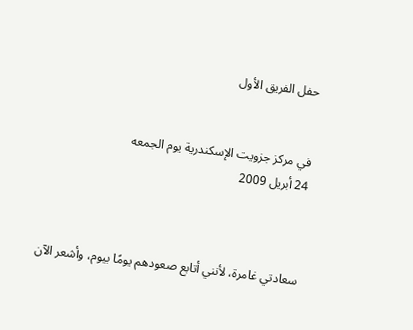حفل الفريق الأول


في مركز جزويت الإسكندرية يوم الجمعه
24 أبريل 2009



سعادتي غامرة، لأنني أتابع صعودهم يومًا بيوم، وأشعر الآن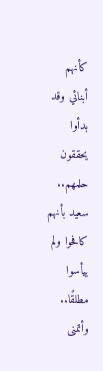كأنهم أبنائي وقد بدأوا يحققون حلمهم.. سعيد بأنهم كافحوا ولم ييأسوا مطلقًا.. وأتمنى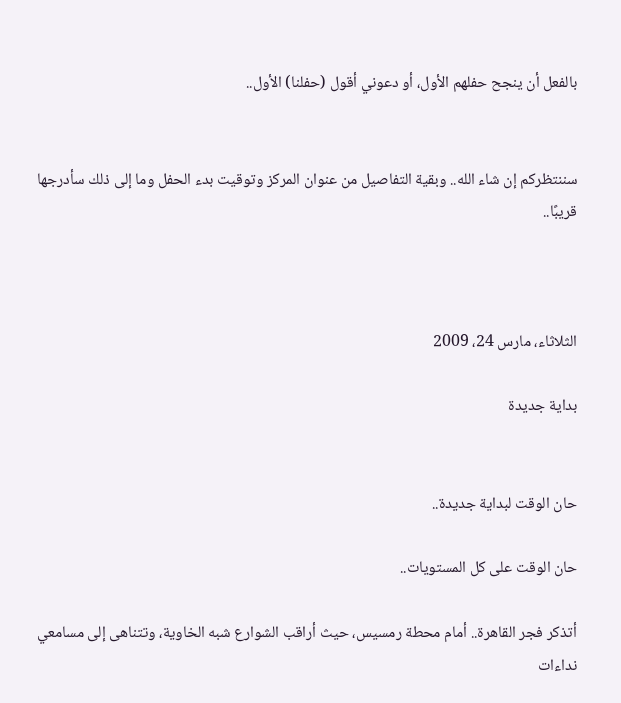بالفعل أن ينجح حفلهم الأول، أو دعوني أقول (حفلنا) الأول..


سننتظركم إن شاء الله.. وبقية التفاصيل من عنوان المركز وتوقيت بدء الحفل وما إلى ذلك سأدرجها قريبًا..



الثلاثاء، مارس 24، 2009

بداية جديدة


حان الوقت لبداية جديدة..

حان الوقت على كل المستويات..

أتذكر فجر القاهرة.. أمام محطة رمسيس، حيث أراقب الشوارع شبه الخاوية، وتتناهى إلى مسامعي نداءات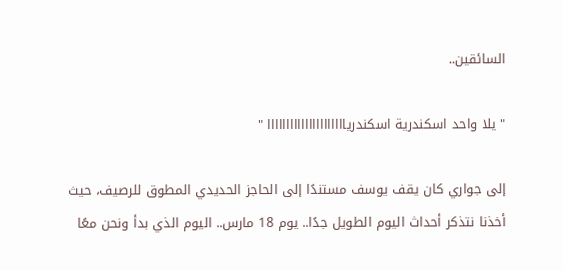السائقين..

" يلا واحد اسكندرية اسكندريااااااااااااااااااااا "

إلى جواري كان يقف يوسف مستندًا إلى الحاجز الحديدي المطوق للرصيف، حيث أخذنا نتذكر أحداث اليوم الطويل جدًا.. يوم 18 مارس.. اليوم الذي بدأ ونحن معًا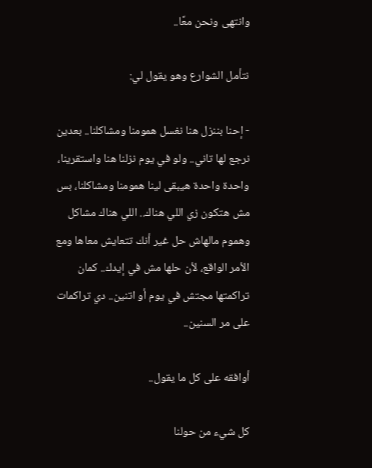وانتهى ونحن معًا..

نتأمل الشوارع وهو يقول لي:

- إحنا بننزل هنا نغسل همومنا ومشاكلنا.. بعدين نرجع لها تاني.. ولو في يوم نزلنا هنا واستقرينا، واحدة واحدة هيبقى لينا همومنا ومشاكلنا، بس مش هتكون زي اللي هناك.. اللي هناك مشاكل وهموم مالهاش حل غير أنك تتعايش معاها ومع الأمر الواقع، لأن حلها مش في إيدك.. كمان تراكمتها مجتش في يوم أو اتنين.. دي تراكمات على مر السنين..

أوافقه على كل ما يقول..

كل شيء من حولنا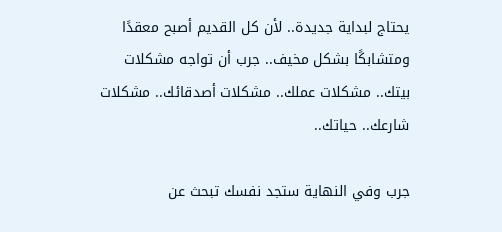يحتاج لبداية جديدة.. لأن كل القديم أصبح معقدًا ومتشابكًا بشكل مخيف.. جرب أن تواجه مشكلات بيتك.. مشكلات عملك.. مشكلات أصدقائك.. مشكلات شارعك.. حياتك..

جرب وفي النهاية ستجد نفسك تبحث عن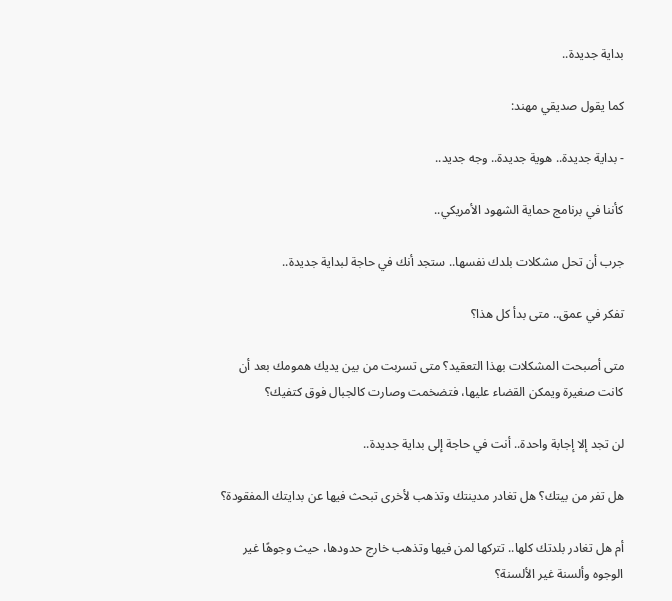بداية جديدة..

كما يقول صديقي مهند:

- بداية جديدة.. هوية جديدة.. وجه جديد..

كأننا في برنامج حماية الشهود الأمريكي..

جرب أن تحل مشكلات بلدك نفسها.. ستجد أنك في حاجة لبداية جديدة..

تفكر في عمق.. متى بدأ كل هذا؟

متى أصبحت المشكلات بهذا التعقيد؟ متى تسربت من بين يديك همومك بعد أن كانت صغيرة ويمكن القضاء عليها، فتضخمت وصارت كالجبال فوق كتفيك؟

لن تجد إلا إجابة واحدة.. أنت في حاجة إلى بداية جديدة..

هل تفر من بيتك؟ هل تغادر مدينتك وتذهب لأخرى تبحث فيها عن بدايتك المفقودة؟

أم هل تغادر بلدتك كلها.. تتركها لمن فيها وتذهب خارج حدودها، حيث وجوهًا غير الوجوه وألسنة غير الألسنة؟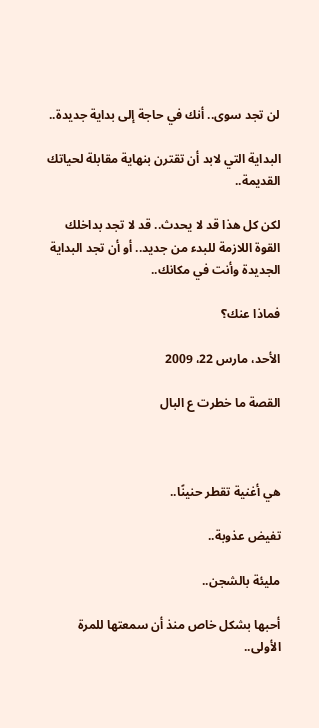لن تجد سوى.. أنك في حاجة إلى بداية جديدة..

البداية التي لابد أن تقترن بنهاية مقابلة لحياتك القديمة..

لكن كل هذا قد لا يحدث.. قد لا تجد بداخلك القوة اللازمة للبدء من جديد.. أو أن تجد البداية الجديدة وأنت في مكانك..

فماذا عنك؟

الأحد، مارس 22، 2009

القصة ما خطرت ع البال



هي أغنية تقطر حنينًا..

تفيض عذوبة..

مليئة بالشجن..

أحبها بشكل خاص منذ أن سمعتها للمرة الأولى..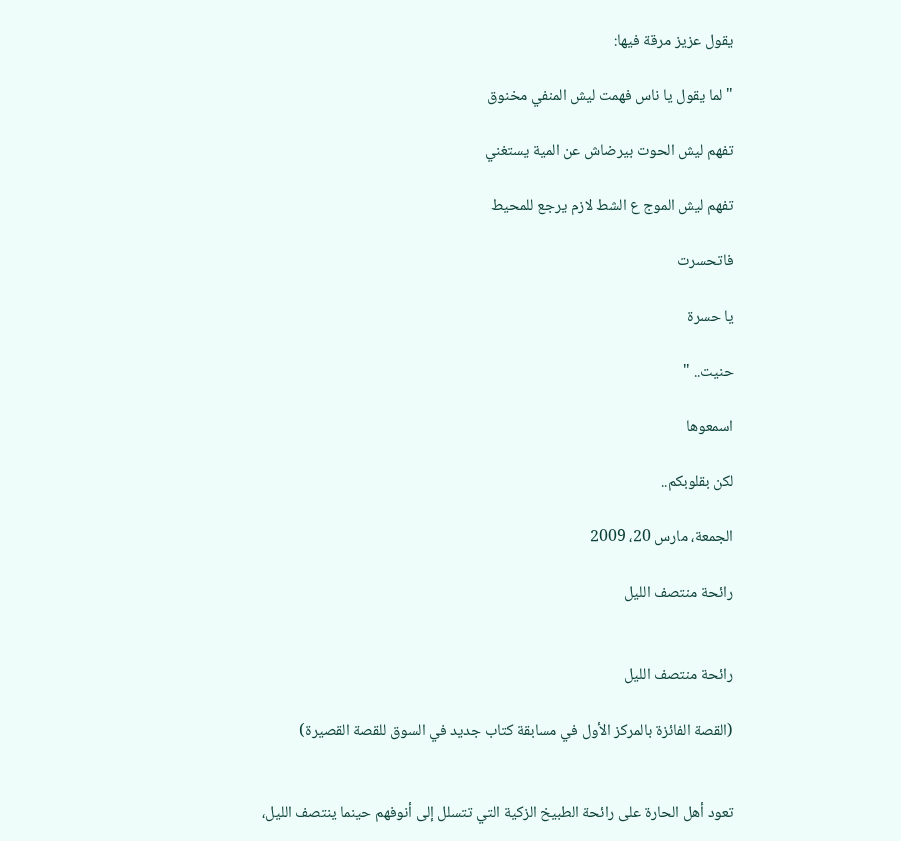يقول عزيز مرقة فيها:

" لما يقول يا ناس فهمت ليش المنفي مخنوق

تفهم ليش الحوت بيرضاش عن المية يستغني

تفهم ليش الموج ع الشط لازم يرجع للمحيط

فاتحسرت

يا حسرة

حنيت.. "

اسمعوها

لكن بقلوبكم..

الجمعة، مارس 20، 2009

رائحة منتصف الليل


رائحة منتصف الليل

(القصة الفائزة بالمركز الأول في مسابقة كتاب جديد في السوق للقصة القصيرة)


تعود أهل الحارة على رائحة الطبيخ الزكية التي تتسلل إلى أنوفهم حينما ينتصف الليل،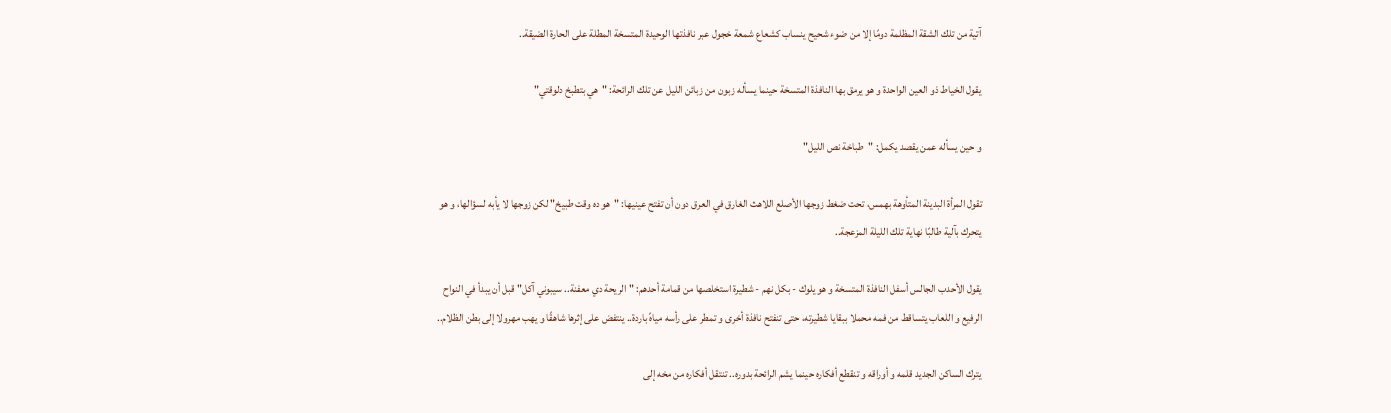آتية من تلك الشقة المظلمة دومًا إلا من ضوء شحيح ينساب كشعاع شمعة خجول عبر نافذتها الوحيدة المتسخة المطلة على الحارة الضيقة..

يقول الخياط ذو العين الواحدة و هو يرمق بها النافذة المتسخة حينما يسأله زبون من زبائن الليل عن تلك الرائحة: "هي بتطبخ دلوقتي"

و حين يسأله عمن يقصد يكمل: "طباخة نص الليل"

تقول المرأة البدينة المتأوهة بهمس، تحت ضغط زوجها الأصلع اللاهث الغارق في العرق دون أن تفتح عينيها: "هو ده وقت طبيخ" لكن زوجها لا يأبه لسؤالها، و هو يتحرك بآلية طالبًا نهاية تلك الليلة المزعجة..

يقول الأحدب الجالس أسفل النافذة المتسخة و هو يلوك - بكل نهم - شطيرة استخلصها من قمامة أحدهم: "الريحة دي معفنة.. سيبوني آكل" قبل أن يبدأ في النواح الرفيع و اللعاب يتساقط من فمه محملا ببقايا شطيرته، حتى تنفتح نافذة أخرى و تمطر على رأسه مياهً باردة.. ينتفض على إثرها شاهقًا و يهب مهرولا إلى بطن الظلام..

يترك الساكن الجديد قلمه و أوراقه و تنقطع أفكاره حينما يشم الرائحة بدوره.. تنتقل أفكاره من مخه إلى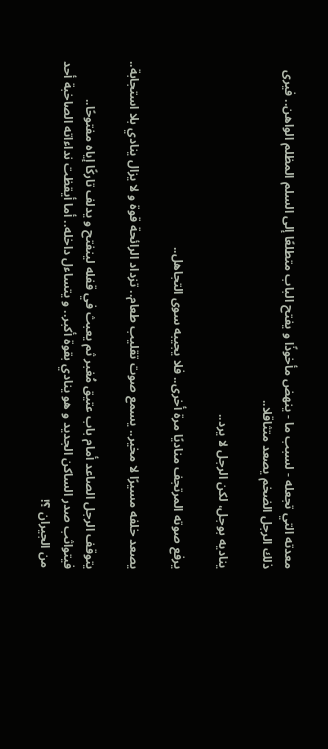معدته التي تجعله - لسبب ما - ينهض مأخوذًا و يفتح الباب متطلعًا إلى السلم المظلم الواهن.. فيرى ذلك الرجل الضخم يصعد متثاقلا..

يناديه بوجل، لكن الرجل لا يرد..

يرفع صوته المرتجف مناديًا مرة أخرى.. فلا يجيبه سوى التجاهل..

يصعد خلفه مسيرًا لا مخير.. يسمع صوت تقليب طعام.. تزداد الرائحة قوة و لا يزال ينادي بلا استجابة..

يتوقف الرجل الصاعد أمام باب عتيق مُغبر ثم يعبث في قفله لينفتح و يدلف تاركًا إياه مفتوحًا.. فيتواثب صدر الساكن الجديد و هو ينادي بقوة أكبر.. و يتساءل داخله.. أما أيقظت نداءاته الصاخبة أحد من الجيران ؟!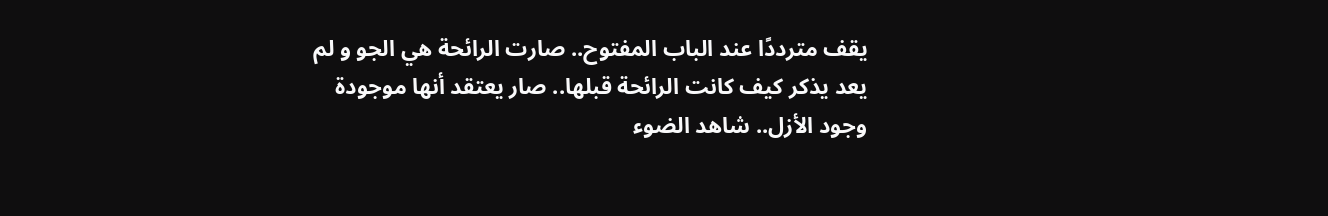يقف مترددًا عند الباب المفتوح.. صارت الرائحة هي الجو و لم يعد يذكر كيف كانت الرائحة قبلها.. صار يعتقد أنها موجودة وجود الأزل.. شاهد الضوء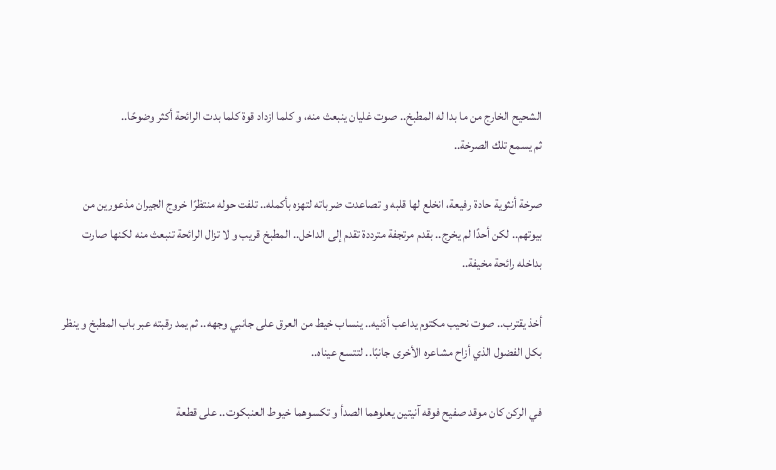الشحيح الخارج من ما بدا له المطبخ.. صوت غليان ينبعث منه، و كلما ازداد قوة كلما بدت الرائحة أكثر وضوحًا..
ثم يسمع تلك الصرخة..

صرخة أنثوية حادة رفيعة، انخلع لها قلبه و تصاعدت ضرباته لتهزه بأكمله.. تلفت حوله منتظرًا خروج الجيران مذعورين من بيوتهم.. لكن أحدًا لم يخرج.. بقدم مرتجفة مترددة تقدم إلى الداخل.. المطبخ قريب و لا تزال الرائحة تنبعث منه لكنها صارت بداخله رائحة مخيفة..

أخذ يقترب.. صوت نحيب مكتوم يداعب أذنيه.. ينساب خيط من العرق على جانبي وجهه.. ثم يمد رقبته عبر باب المطبخ و ينظر بكل الفضول الذي أزاح مشاعره الأخرى جانبًا.. لتتسع عيناه..

في الركن كان موقد صفيح فوقه آنيتين يعلوهما الصدأ و تكسوهما خيوط العنبكوت.. على قطعة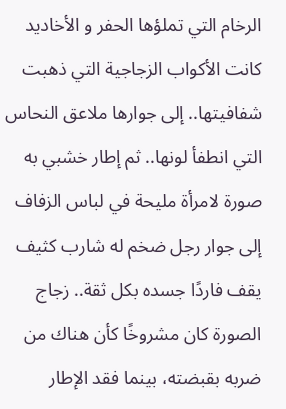الرخام التي تملؤها الحفر و الأخاديد كانت الأكواب الزجاجية التي ذهبت شفافيتها.. إلى جوارها ملاعق النحاس التي انطفأ لونها.. ثم إطار خشبي به صورة لامرأة مليحة في لباس الزفاف إلى جوار رجل ضخم له شارب كثيف يقف فاردًا جسده بكل ثقة.. زجاج الصورة كان مشروخًا كأن هناك من ضربه بقبضته، بينما فقد الإطار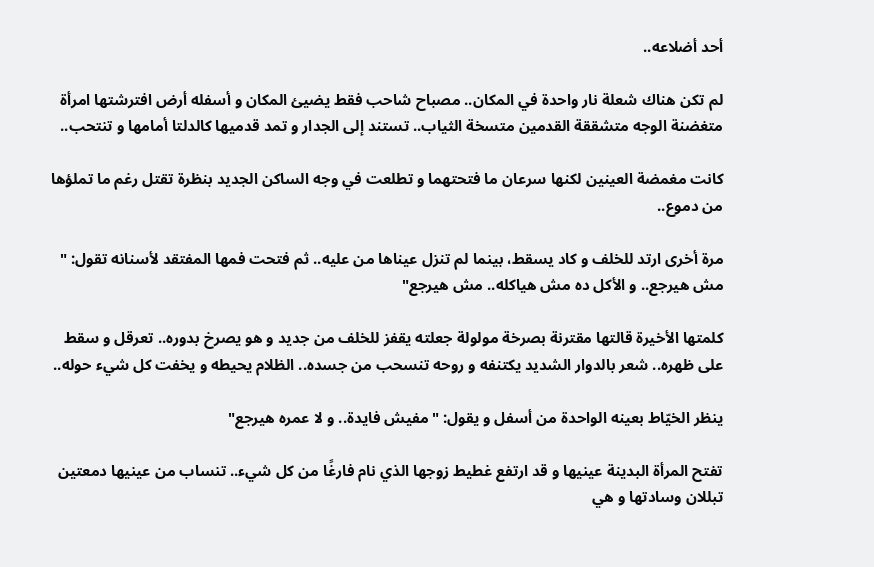أحد أضلاعه..

لم تكن هناك شعلة نار واحدة في المكان.. مصباح شاحب فقط يضيئ المكان و أسفله أرض افترشتها امرأة متغضنة الوجه متشققة القدمين متسخة الثياب.. تستند إلى الجدار و تمد قدميها كالدلتا أمامها و تنتحب..

كانت مغمضة العينين لكنها سرعان ما فتحتهما و تطلعت في وجه الساكن الجديد بنظرة تقتل رغم ما تملؤها من دموع..

مرة أخرى ارتد للخلف و كاد يسقط، بينما لم تنزل عيناها من عليه.. ثم فتحت فمها المفتقد لأسنانه تقول: " مش هيرجع.. و الأكل ده مش هياكله.. مش هيرجع"

كلمتها الأخيرة قالتها مقترنة بصرخة مولولة جعلته يقفز للخلف من جديد و هو يصرخ بدوره.. تعرقل و سقط على ظهره.. شعر بالدوار الشديد يكتنفه و روحه تنسحب من جسده.. الظلام يحيطه و يخفت كل شيء حوله..

ينظر الخيّاط بعينه الواحدة من أسفل و يقول: "مفيش فايدة.. و لا عمره هيرجع"

تفتح المرأة البدينة عينيها و قد ارتفع غطيط زوجها الذي نام فارغًا من كل شيء.. تنساب من عينيها دمعتين تبللان وسادتها و هي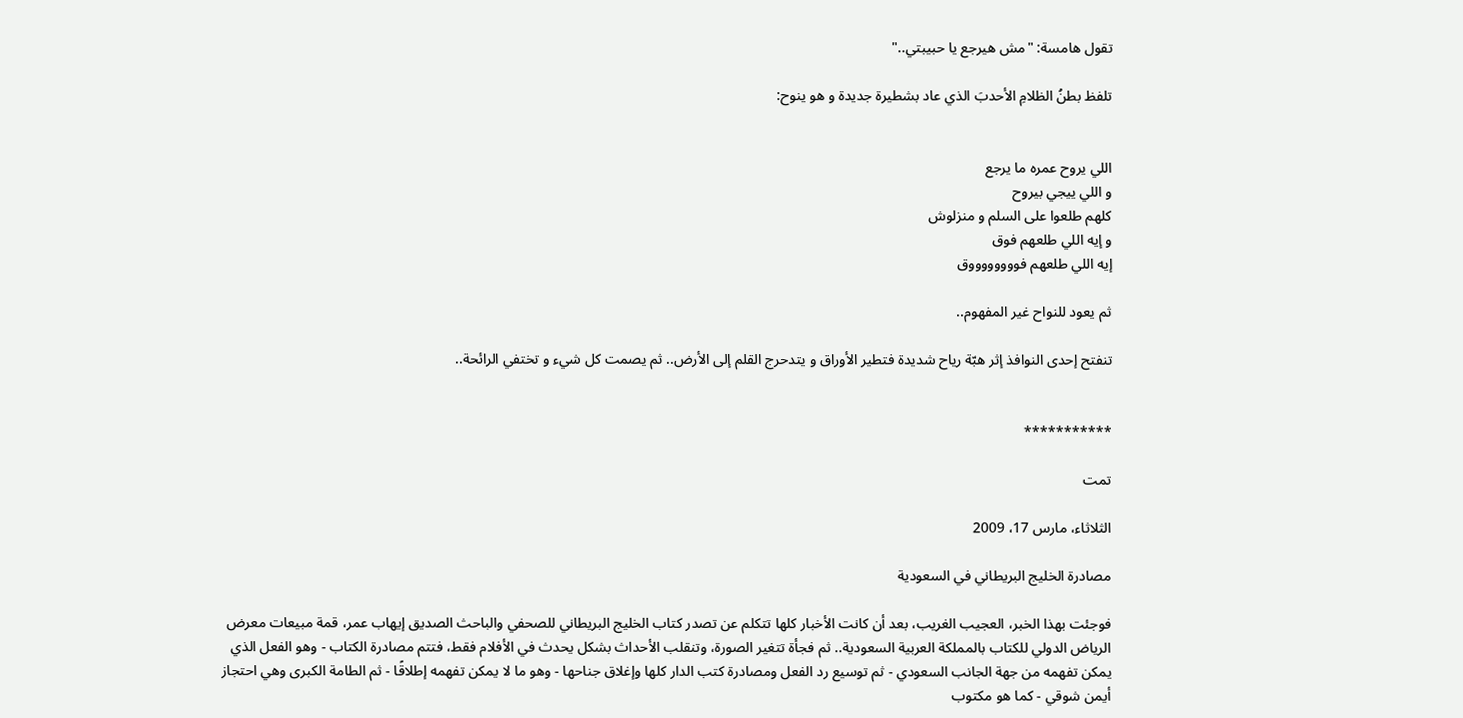تقول هامسة: "مش هيرجع يا حبيبتي.."

تلفظ بطنُ الظلامِ الأحدبَ الذي عاد بشطيرة جديدة و هو ينوح:


اللي يروح عمره ما يرجع
و اللي ييجي بيروح
كلهم طلعوا على السلم و منزلوش
و إيه اللي طلعهم فوق
إيه اللي طلعهم فووووووووق

ثم يعود للنواح غير المفهوم..

تنفتح إحدى النوافذ إثر هبّة رياح شديدة فتطير الأوراق و يتدحرج القلم إلى الأرض.. ثم يصمت كل شيء و تختفي الرائحة..


***********

تمت

الثلاثاء، مارس 17، 2009

مصادرة الخليج البريطاني في السعودية

فوجئت بهذا الخبر، العجيب الغريب، بعد أن كانت الأخبار كلها تتكلم عن تصدر كتاب الخليج البريطاني للصحفي والباحث الصديق إيهاب عمر، قمة مبيعات معرض الرياض الدولي للكتاب بالمملكة العربية السعودية.. ثم فجأة تتغير الصورة، وتنقلب الأحداث بشكل يحدث في الأفلام فقط، فتتم مصادرة الكتاب - وهو الفعل الذي يمكن تفهمه من جهة الجانب السعودي - ثم توسيع رد الفعل ومصادرة كتب الدار كلها وإغلاق جناحها - وهو ما لا يمكن تفهمه إطلاقًا - ثم الطامة الكبرى وهي احتجاز أيمن شوقي - كما هو مكتوب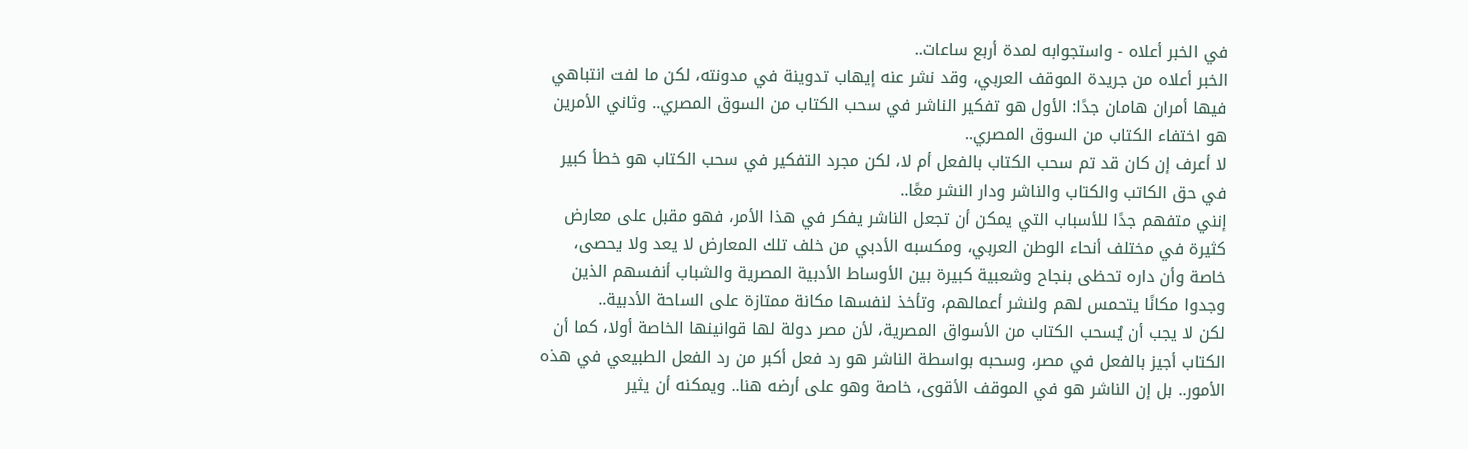في الخبر أعلاه - واستجوابه لمدة أربع ساعات..
الخبر أعلاه من جريدة الموقف العربي، وقد نشر عنه إيهاب تدوينة في مدونته، لكن ما لفت انتباهي فيها أمران هامان جدًا: الأول هو تفكير الناشر في سحب الكتاب من السوق المصري.. وثاني الأمرين هو اختفاء الكتاب من السوق المصري..
لا أعرف إن كان قد تم سحب الكتاب بالفعل أم لا، لكن مجرد التفكير في سحب الكتاب هو خطأ كبير في حق الكاتب والكتاب والناشر ودار النشر معًا..
إنني متفهم جدًا للأسباب التي يمكن أن تجعل الناشر يفكر في هذا الأمر، فهو مقبل على معارض كثيرة في مختلف أنحاء الوطن العربي، ومكسبه الأدبي من خلف تلك المعارض لا يعد ولا يحصى، خاصة وأن داره تحظى بنجاح وشعبية كبيرة بين الأوساط الأدبية المصرية والشباب أنفسهم الذين وجدوا مكانًا يتحمس لهم ولنشر أعمالهم، وتأخذ لنفسها مكانة ممتازة على الساحة الأدبية..
لكن لا يجب أن يُسحب الكتاب من الأسواق المصرية، لأن مصر دولة لها قوانينها الخاصة أولا، كما أن الكتاب أجيز بالفعل في مصر، وسحبه بواسطة الناشر هو رد فعل أكبر من رد الفعل الطبيعي في هذه الأمور.. بل إن الناشر هو في الموقف الأقوى، خاصة وهو على أرضه هنا.. ويمكنه أن يثير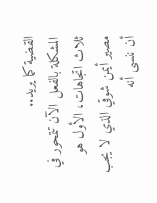القضية كما يريد..
المشكلة بالفعل الآن تتمحور في ثلاث اتجاهات، الأول هو مصير أيمن شوقي الذي لا يجب أن ننسى أنه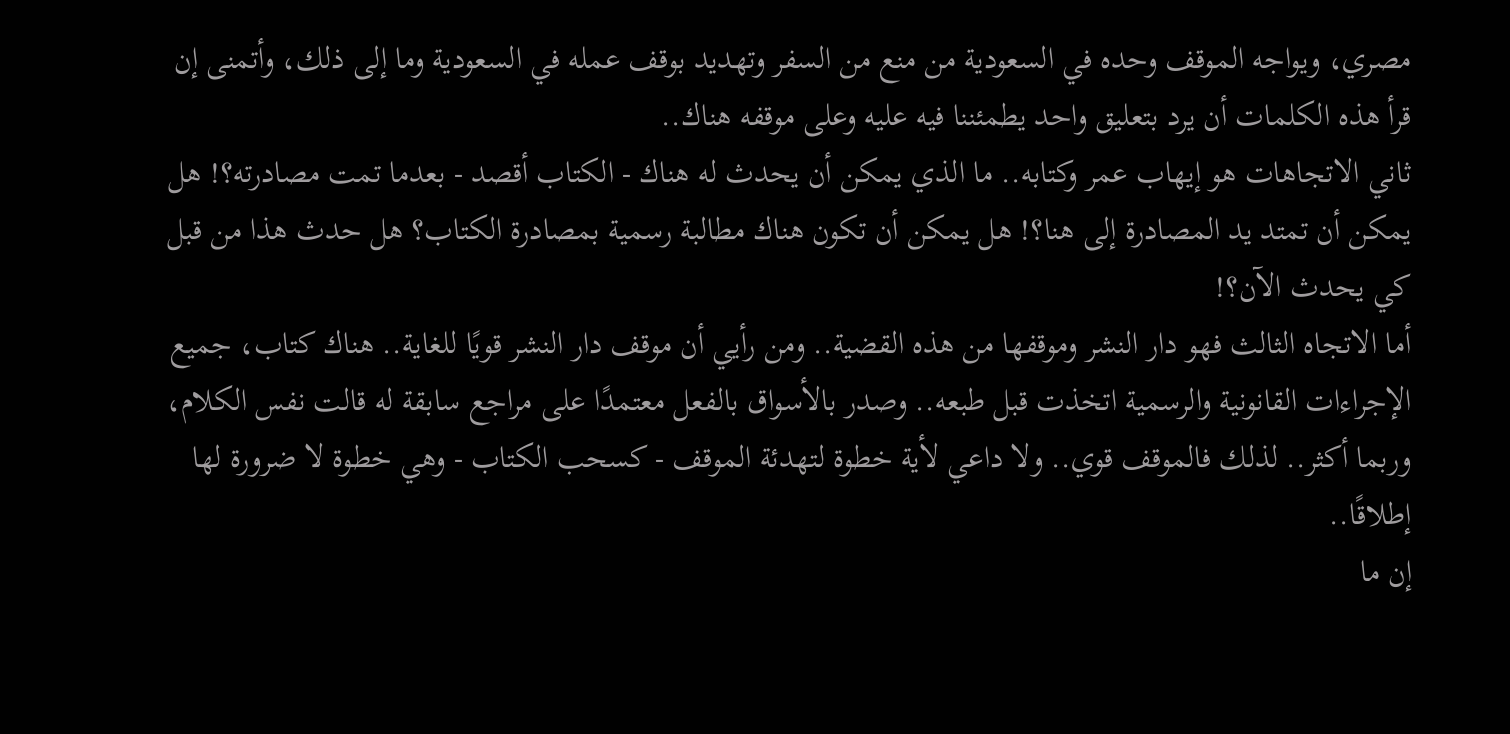مصري، ويواجه الموقف وحده في السعودية من منع من السفر وتهديد بوقف عمله في السعودية وما إلى ذلك، وأتمنى إن قرأ هذه الكلمات أن يرد بتعليق واحد يطمئننا فيه عليه وعلى موقفه هناك..
ثاني الاتجاهات هو إيهاب عمر وكتابه.. ما الذي يمكن أن يحدث له هناك - الكتاب أقصد - بعدما تمت مصادرته؟! هل يمكن أن تمتد يد المصادرة إلى هنا؟! هل يمكن أن تكون هناك مطالبة رسمية بمصادرة الكتاب؟ هل حدث هذا من قبل كي يحدث الآن؟!
أما الاتجاه الثالث فهو دار النشر وموقفها من هذه القضية.. ومن رأيي أن موقف دار النشر قويًا للغاية.. هناك كتاب، جميع الإجراءات القانونية والرسمية اتخذت قبل طبعه.. وصدر بالأسواق بالفعل معتمدًا على مراجع سابقة له قالت نفس الكلام، وربما أكثر.. لذلك فالموقف قوي.. ولا داعي لأية خطوة لتهدئة الموقف - كسحب الكتاب - وهي خطوة لا ضرورة لها إطلاقًا..
إن ما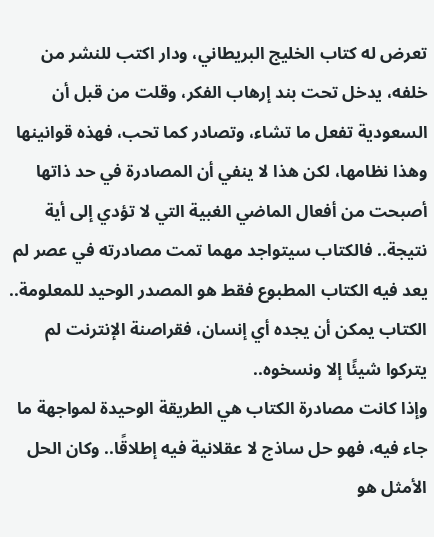تعرض له كتاب الخليج البريطاني، ودار اكتب للنشر من خلفه، يدخل تحت بند إرهاب الفكر، وقلت من قبل أن السعودية تفعل ما تشاء، وتصادر كما تحب، فهذه قوانينها وهذا نظامها، لكن هذا لا ينفي أن المصادرة في حد ذاتها أصبحت من أفعال الماضي الغبية التي لا تؤدي إلى أية نتيجة.. فالكتاب سيتواجد مهما تمت مصادرته في عصر لم يعد فيه الكتاب المطبوع فقط هو المصدر الوحيد للمعلومة.. الكتاب يمكن أن يجده أي إنسان، فقراصنة الإنترنت لم يتركوا شيئًا إلا ونسخوه..
وإذا كانت مصادرة الكتاب هي الطريقة الوحيدة لمواجهة ما جاء فيه، فهو حل ساذج لا عقلانية فيه إطلاقًا.. وكان الحل الأمثل هو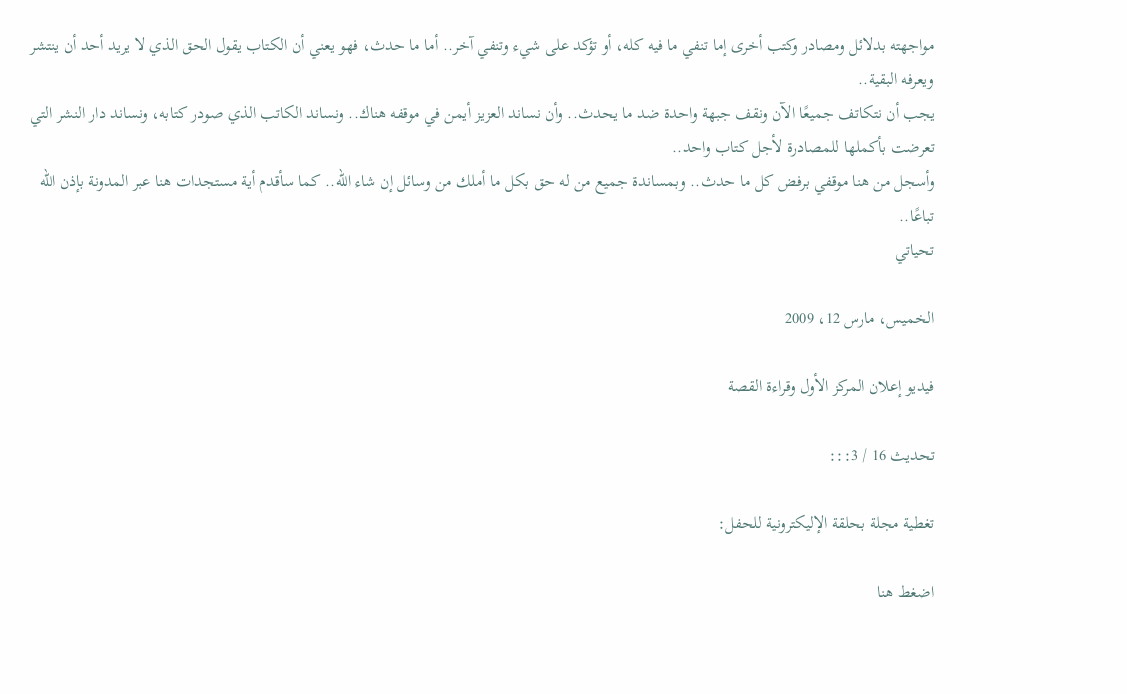مواجهته بدلائل ومصادر وكتب أخرى إما تنفي ما فيه كله، أو تؤكد على شيء وتنفي آخر.. أما ما حدث، فهو يعني أن الكتاب يقول الحق الذي لا يريد أحد أن ينتشر ويعرفه البقية..
يجب أن نتكاتف جميعًا الآن ونقف جبهة واحدة ضد ما يحدث.. وأن نساند العزيز أيمن في موقفه هناك.. ونساند الكاتب الذي صودر كتابه، ونساند دار النشر التي تعرضت بأكملها للمصادرة لأجل كتاب واحد..
وأسجل من هنا موقفي برفض كل ما حدث.. وبمساندة جميع من له حق بكل ما أملك من وسائل إن شاء الله.. كما سأقدم أية مستجدات هنا عبر المدونة بإذن الله تباعًا..
تحياتي

الخميس، مارس 12، 2009

فيديو إعلان المركز الأول وقراءة القصة

تحديث 16 / 3:::

تغطية مجلة بحلقة الإليكترونية للحفل:

اضغط هنا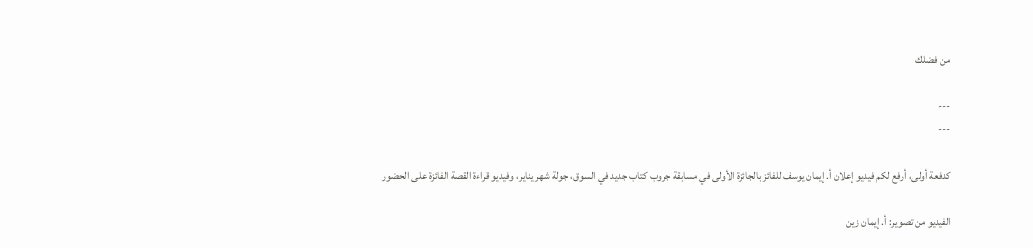من فضلك

---
---

كدفعة أولى، أرفع لكم فيديو إعلان أ. إيمان يوسف للفائز بالجائزة الأولى في مسابقة جروب كتاب جديد في السوق، جولة شهر يناير، وفيديو قراءة القصة الفائزة على الحضور

الفيديو من تصوير: أ. إيمان زين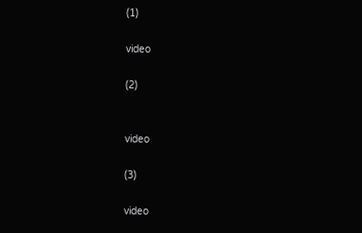(1)

video

(2)


video

(3)

video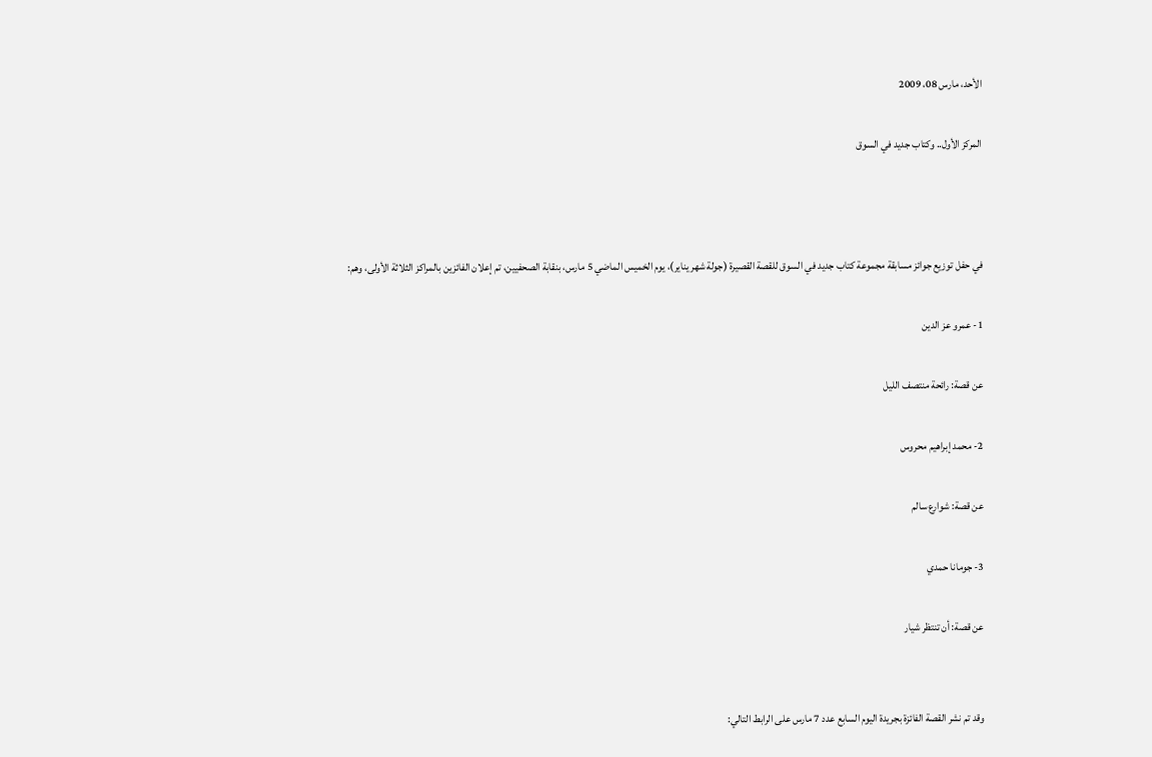الأحد، مارس 08، 2009

المركز الأول.. وكتاب جديد في السوق



في حفل توزيع جوائز مسابقة مجموعة كتاب جديد في السوق للقصة القصيرة (جولة شهر يناير)، يوم الخميس الماضي 5 مارس، بنقابة الصحفيين، تم إعلان الفائزين بالمراكز الثلاثة الأولى، وهم:

1- عمرو عز الدين

عن قصة: رائحة منتصف الليل

2- محمد إبراهيم محروس

عن قصة: شوارع سالم

3- جومانا حمدي

عن قصة: أن تنتظر شيار


وقد تم نشر القصة الفائزة بجريدة اليوم السابع عدد 7 مارس على الرابط التالي: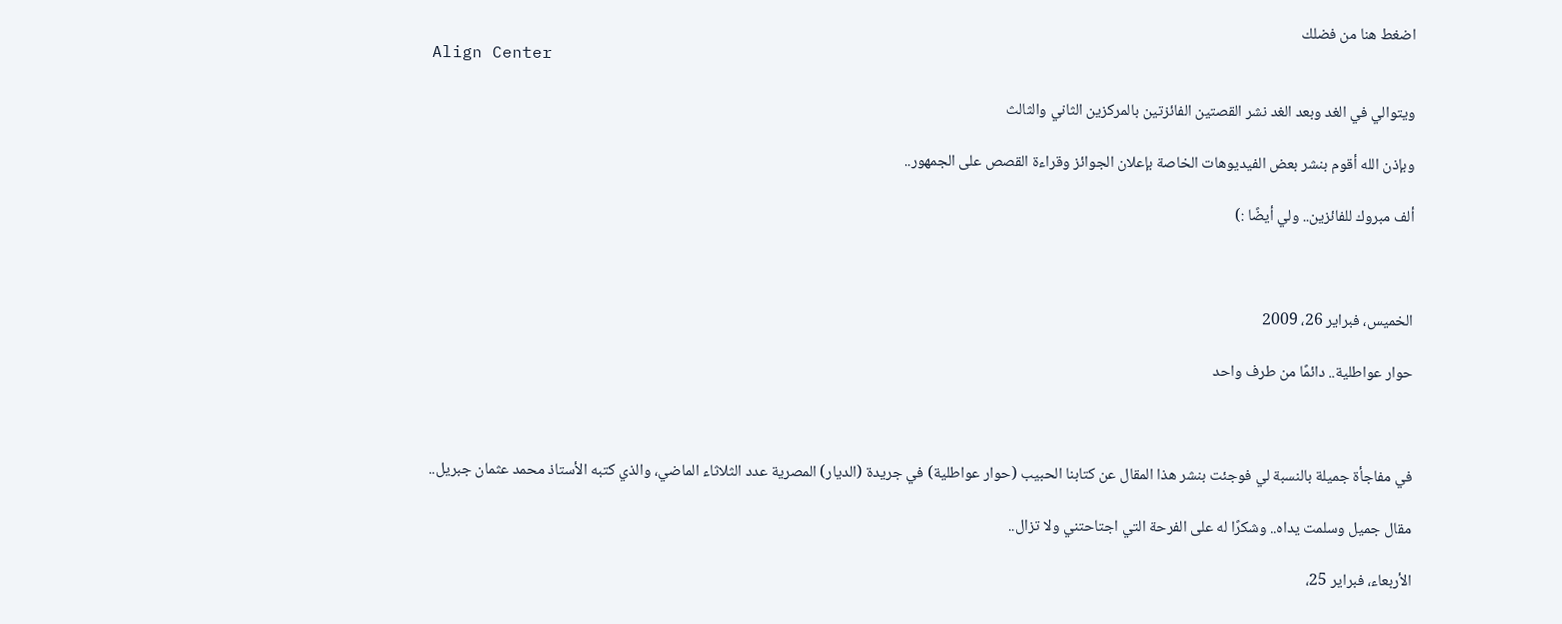اضغط هنا من فضلك
Align Center

ويتوالي في الغد وبعد الغد نشر القصتين الفائزتين بالمركزين الثاني والثالث

وبإذن الله أقوم بنشر بعض الفيديوهات الخاصة بإعلان الجوائز وقراءة القصص على الجمهور..

ألف مبروك للفائزين.. ولي أيضًا :)



الخميس، فبراير 26، 2009

حوار عواطلية.. دائمًا من طرف واحد



في مفاجأة جميلة بالنسبة لي فوجئت بنشر هذا المقال عن كتابنا الحبيب (حوار عواطلية) في جريدة (الديار) المصرية عدد الثلاثاء الماضي، والذي كتبه الأستاذ محمد عثمان جبريل..

مقال جميل وسلمت يداه.. وشكرًا له على الفرحة التي اجتاحتني ولا تزال..

الأربعاء، فبراير 25،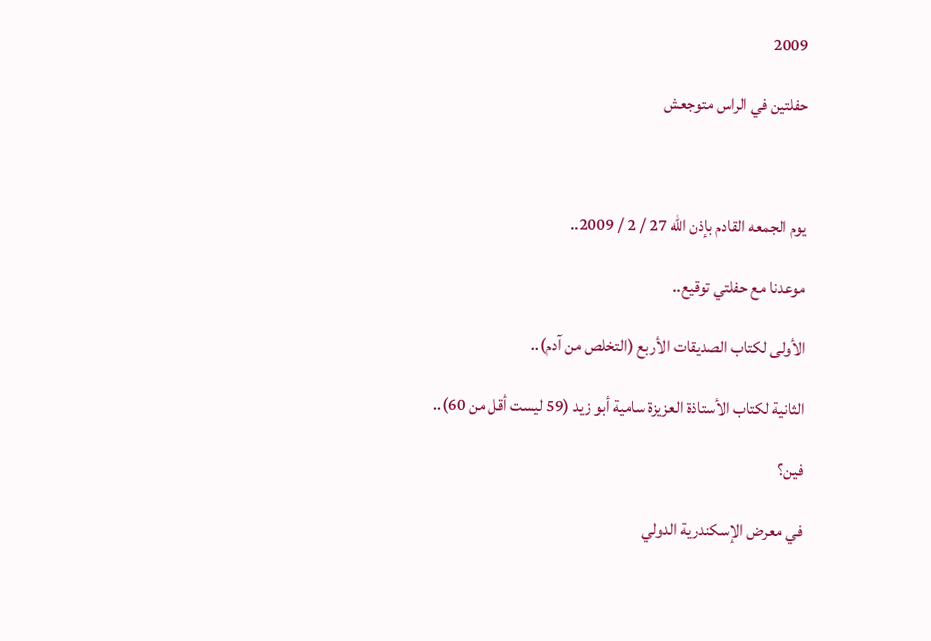2009

حفلتين في الراس متوجعش



يوم الجمعه القادم بإذن الله 27 / 2 / 2009..

موعدنا مع حفلتي توقيع..

الأولى لكتاب الصديقات الأربع (التخلص من آدم)..

الثانية لكتاب الأستاذة العزيزة سامية أبو زيد (59 ليست أقل من 60)..

فين؟

في معرض الإسكندرية الدولي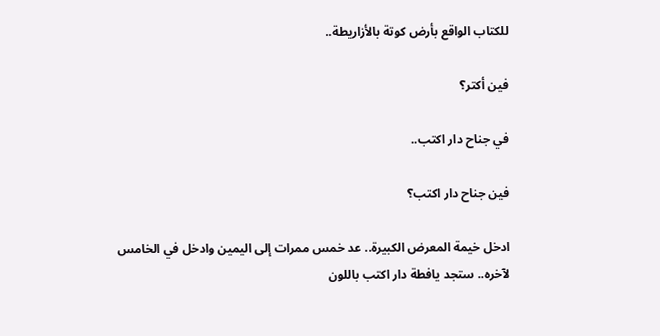للكتاب الواقع بأرض كوتة بالأزاريطة..

فين أكتر؟

في جناح دار اكتب..

فين جناح دار اكتب؟

ادخل خيمة المعرض الكبيرة.. عد خمس ممرات إلى اليمين وادخل في الخامس لآخره.. ستجد يافطة دار اكتب باللون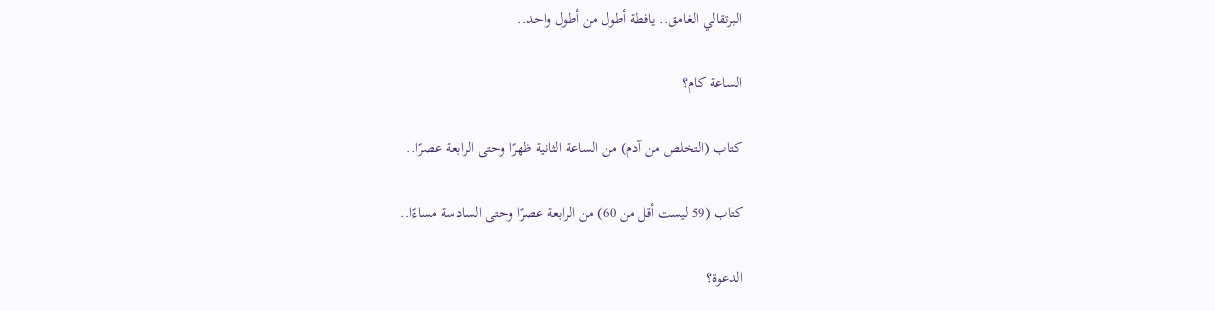البرتقالي الغامق.. يافطة أطول من أطول واحد..

الساعة كام؟

كتاب (التخلص من آدم) من الساعة الثانية ظهرًا وحتى الرابعة عصرًا..

كتاب (59 ليست أقل من 60) من الرابعة عصرًا وحتى السادسة مساءًا..

الدعوة؟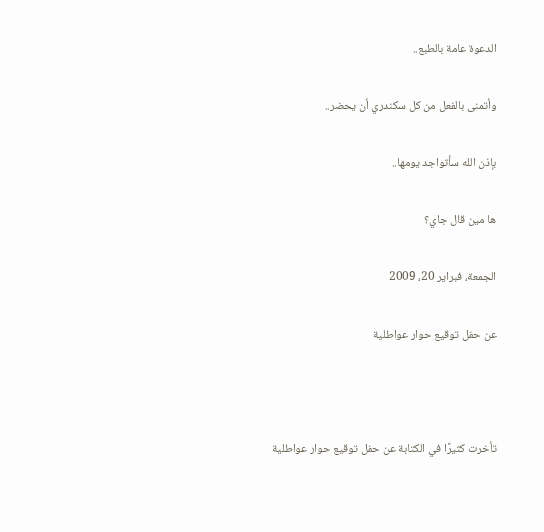الدعوة عامة بالطبع..

وأتمنى بالفعل من كل سكندري أن يحضر..

بإذن الله سأتواجد يومها..

ها مين قال جاي؟

الجمعة، فبراير 20، 2009

عن حفل توقيع حوار عواطلية



تأخرت كثيرًا في الكتابة عن حفل توقيع حوار عواطلية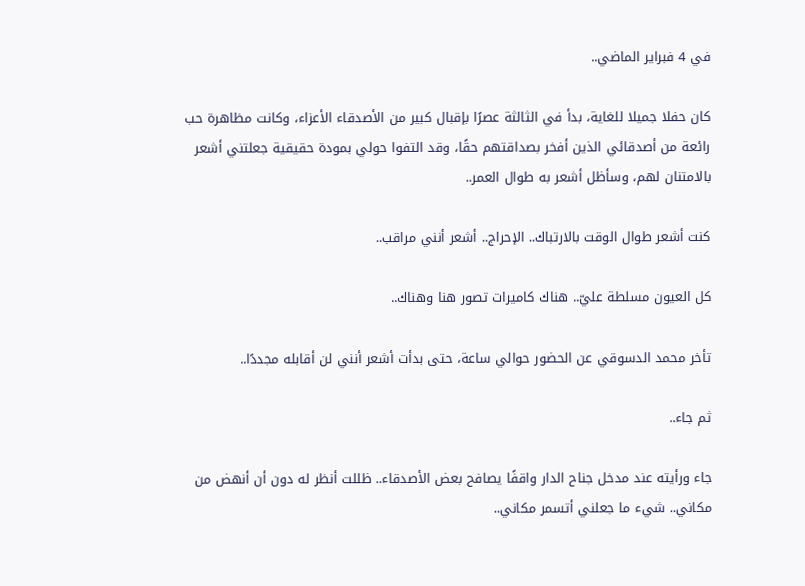في 4 فبراير الماضي..

كان حفلا جميلا للغاية، بدأ في الثالثة عصرًا بإقبال كبير من الأصدقاء الأعزاء، وكانت مظاهرة حب رائعة من أصدقائي الذين أفخر بصداقتهم حقًا، وقد التفوا حولي بمودة حقيقية جعلتني أشعر بالامتنان لهم، وسأظل أشعر به طوال العمر..

كنت أشعر طوال الوقت بالارتباك.. الإحراج.. أشعر أنني مراقب..

كل العيون مسلطة عليّ.. هناك كاميرات تصور هنا وهناك..

تأخر محمد الدسوقي عن الحضور حوالي ساعة، حتى بدأت أشعر أنني لن أقابله مجددًا..

ثم جاء..

جاء ورأيته عند مدخل جناح الدار واقفًا يصافح بعض الأصدقاء.. ظللت أنظر له دون أن أنهض من مكاني.. شيء ما جعلني أتسمر مكاني..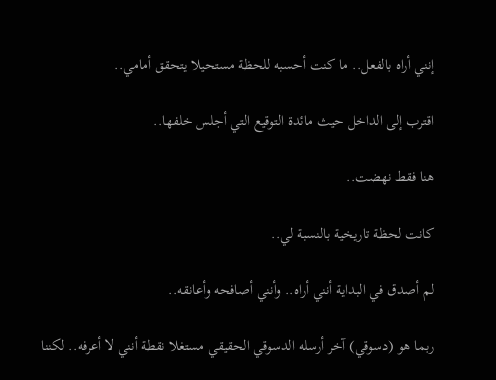إنني أراه بالفعل.. ما كنت أحسبه للحظة مستحيلا يتحقق أمامي..

اقترب إلى الداخل حيث مائدة التوقيع التي أجلس خلفها..

هنا فقط نهضت..

كانت لحظة تاريخية بالنسبة لي..

لم أصدق في البداية أنني أراه.. وأنني أصافحه وأعانقه..

ربما هو (دسوقي) آخر أرسله الدسوقي الحقيقي مستغلا نقطة أنني لا أعرفه.. لكننا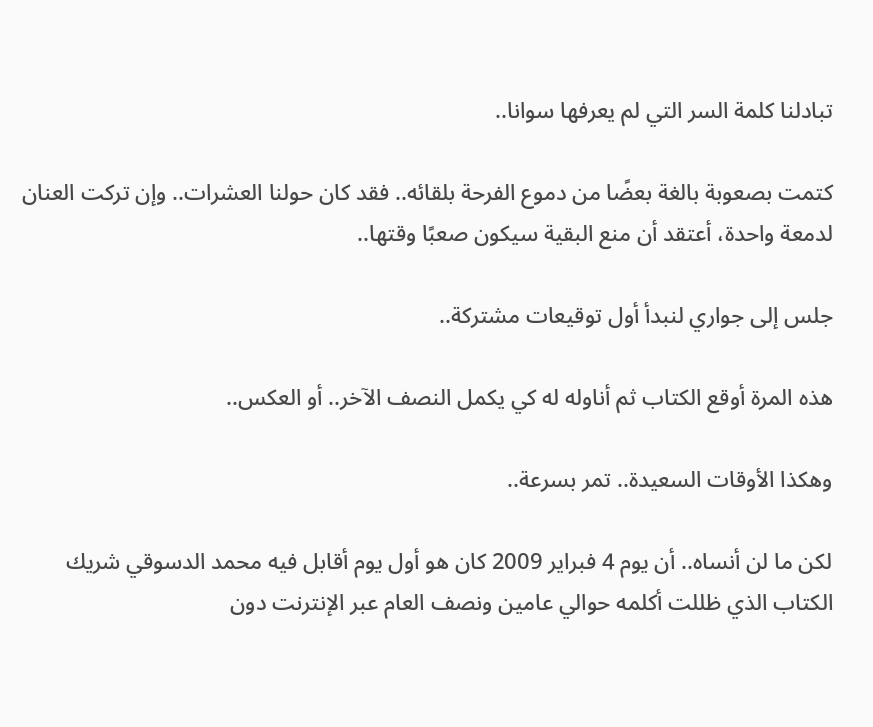تبادلنا كلمة السر التي لم يعرفها سوانا..

كتمت بصعوبة بالغة بعضًا من دموع الفرحة بلقائه.. فقد كان حولنا العشرات.. وإن تركت العنان لدمعة واحدة، أعتقد أن منع البقية سيكون صعبًا وقتها..

جلس إلى جواري لنبدأ أول توقيعات مشتركة..

هذه المرة أوقع الكتاب ثم أناوله له كي يكمل النصف الآخر.. أو العكس..

وهكذا الأوقات السعيدة.. تمر بسرعة..

لكن ما لن أنساه.. أن يوم 4 فبراير 2009 كان هو أول يوم أقابل فيه محمد الدسوقي شريك الكتاب الذي ظللت أكلمه حوالي عامين ونصف العام عبر الإنترنت دون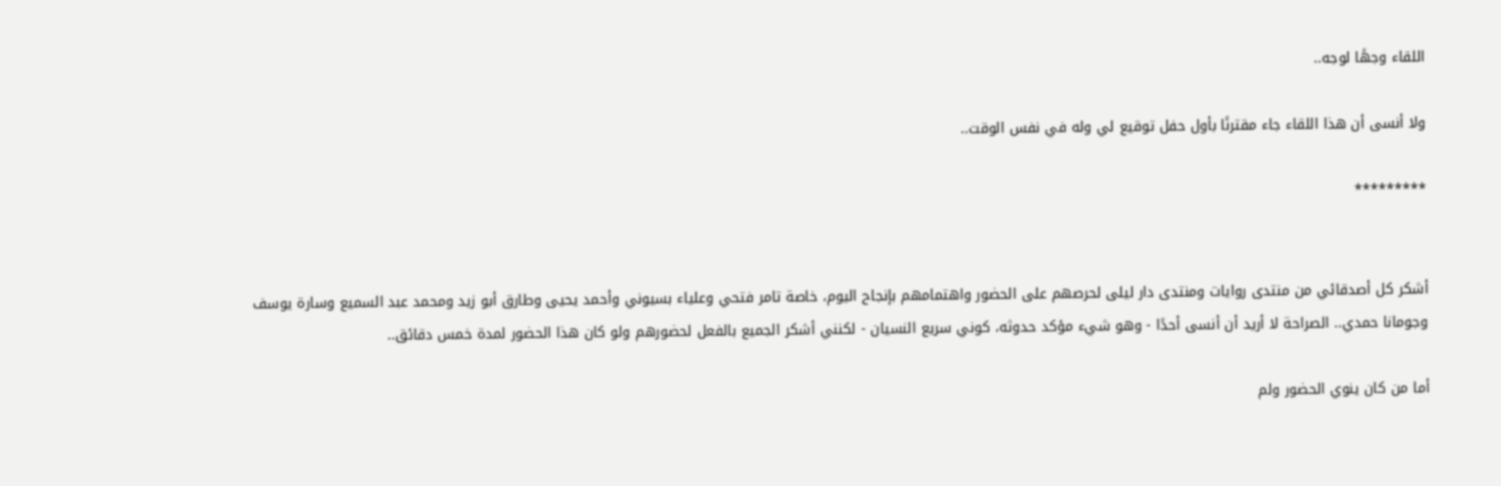اللقاء وجهًا لوجه..

ولا أنسى أن هذا اللقاء جاء مقترنًا بأول حفل توقيع لي وله في نفس الوقت..

*********


أشكر كل أصدقائي من منتدى روايات ومنتدى دار ليلى لحرصهم على الحضور واهتمامهم بإنجاح اليوم، خاصة تامر فتحي وعلياء بسيوني وأحمد يحيى وطارق أبو زيد ومحمد عبد السميع وسارة يوسف وجومانا حمدي.. الصراحة لا أريد أن أنسى أحدًا - وهو شيء مؤكد حدوثه، كوني سريع النسيان - لكنني أشكر الجميع بالفعل لحضورهم ولو كان هذا الحضور لمدة خمس دقائق..

أما من كان ينوي الحضور ولم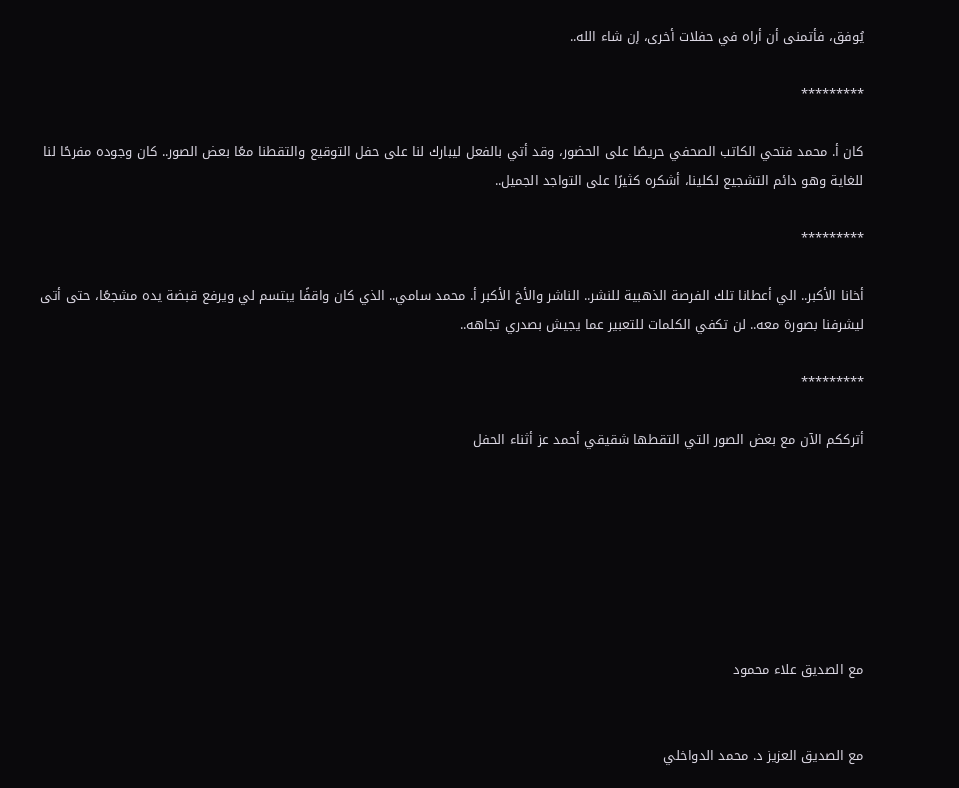يُوفق، فأتمنى أن أراه في حفلات أخرى، إن شاء الله..

*********

كان أ. محمد فتحي الكاتب الصحفي حريصًا على الحضور، وقد أتي بالفعل ليبارك لنا على حفل التوقيع والتقطنا معًا بعض الصور.. كان وجوده مفرحًا لنا للغاية وهو دائم التشجيع لكلينا، أشكره كثيرًا على التواجد الجميل..

*********

أخانا الأكبر.. الي أعطانا تلك الفرصة الذهبية للنشر.. الناشر والأخ الأكبر أ. محمد سامي.. الذي كان واقفًا يبتسم لي ويرفع قبضة يده مشجعًا، حتى أتى ليشرفنا بصورة معه.. لن تكفي الكلمات للتعبير عما يجيش بصدري تجاهه..

*********

أترككم الآن مع بعض الصور التي التقطها شقيقي أحمد عز أثناء الحفل







مع الصديق علاء محمود


مع الصديق العزيز د. محمد الدواخلي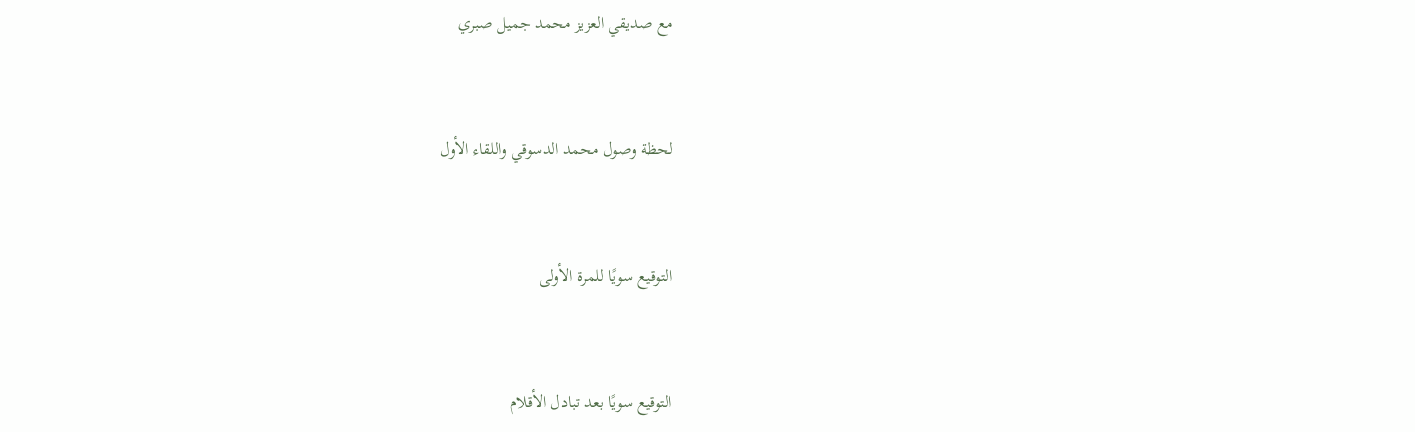مع صديقي العزيز محمد جميل صبري


لحظة وصول محمد الدسوقي واللقاء الأول


التوقيع سويًا للمرة الأولى


التوقيع سويًا بعد تبادل الأقلام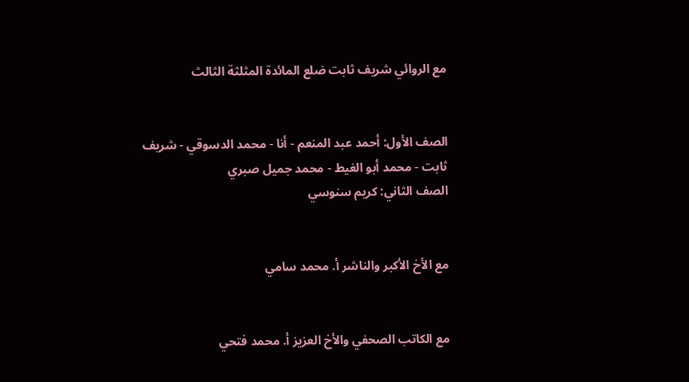مع الروائي شريف ثابت ضلع المائدة المثلثة الثالث


الصف الأول: أحمد عبد المنعم - أنا - محمد الدسوقي - شريف ثابت - محمد أبو الغيط - محمد جميل صبري
الصف الثاني: كريم سنوسي


مع الأخ الأكبر والناشر أ. محمد سامي


مع الكاتب الصحفي والأخ العزيز أ. محمد فتحي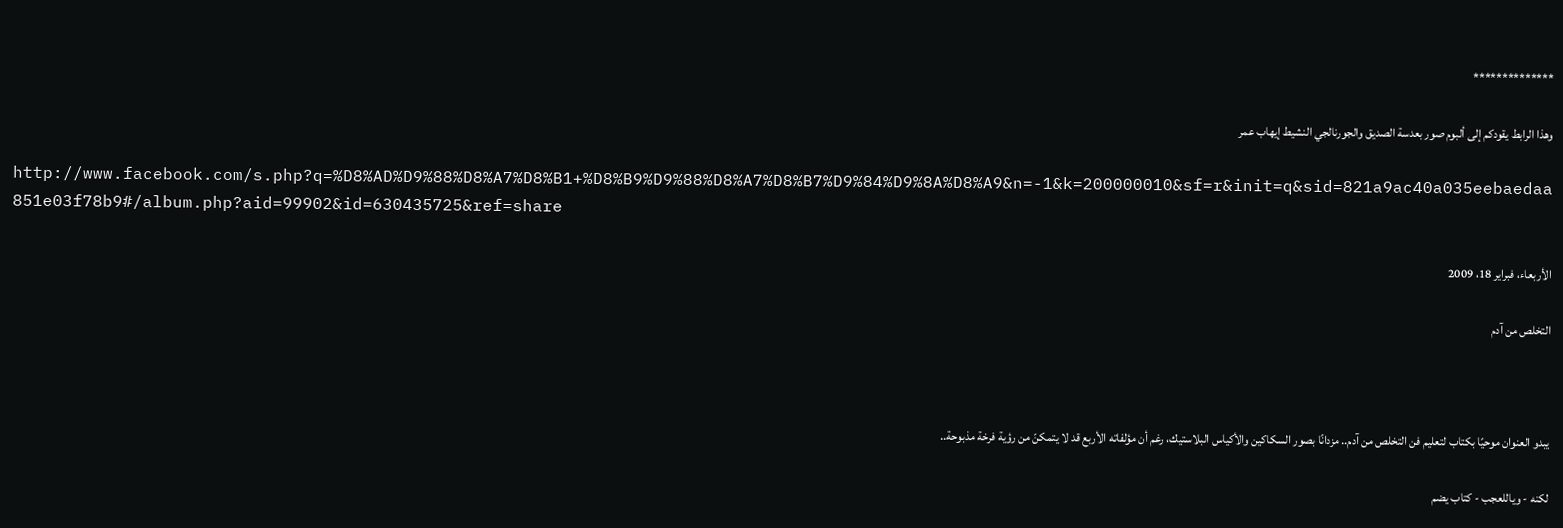**************

وهذا الرابط يقودكم إلى ألبوم صور بعدسة الصديق والجورنالجي النشيط إيهاب عمر

http://www.facebook.com/s.php?q=%D8%AD%D9%88%D8%A7%D8%B1+%D8%B9%D9%88%D8%A7%D8%B7%D9%84%D9%8A%D8%A9&n=-1&k=200000010&sf=r&init=q&sid=821a9ac40a035eebaedaa851e03f78b9#/album.php?aid=99902&id=630435725&ref=share

الأربعاء، فبراير 18، 2009

التخلص من آدم



يبدو العنوان موحيًا بكتاب لتعليم فن التخلص من آدم.. مزدانًا بصور السكاكين والأكياس البلاستيك، رغم أن مؤلفاته الأربع قد لا يتمكنّ من رؤية فرخة مذبوحة..

لكنه - وياللعجب - كتاب يضم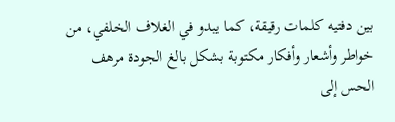بين دفتيه كلمات رقيقة، كما يبدو في الغلاف الخلفي، من خواطر وأشعار وأفكار مكتوبة بشكل بالغ الجودة مرهف الحس إلى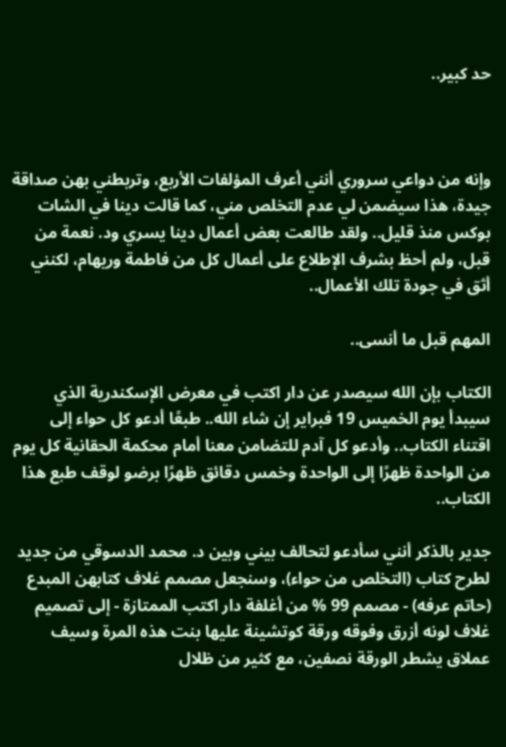حد كبير..



وإنه من دواعي سروري أنني أعرف المؤلفات الأربع، وتربطني بهن صداقة جيدة، هذا سيضمن لي عدم التخلص مني، كما قالت دينا في الشات بوكس منذ قليل.. ولقد طالعت بعض أعمال دينا يسري ود. نعمة من قبل، ولم أحظ بشرف الإطلاع على أعمال كل من فاطمة وريهام، لكنني أثق في جودة تلك الأعمال..

المهم قبل ما أنسى..

الكتاب بإن الله سيصدر عن دار اكتب في معرض الإسكندرية الذي سيبدأ يوم الخميس 19 فبراير إن شاء الله.. طبعًا أدعو كل حواء إلى اقتناء الكتاب.. وأدعو كل آدم للتضامن معنا أمام محكمة الحقانية كل يوم من الواحدة ظهرًا إلى الواحدة وخمس دقائق ظهرًا برضو لوقف طبع هذا الكتاب..

جدير بالذكر أنني سأدعو لتحالف بيني وبين د. محمد الدسوقي من جديد لطرح كتاب (التخلص من حواء)، وسنجعل مصمم غلاف كتابهن المبدع (حاتم عرفه) - مصمم 99 % من أغلفة دار اكتب الممتازة - إلى تصميم غلاف لونه أزرق وفوقه ورقة كوتشينة عليها بنت هذه المرة وسيف عملاق يشطر الورقة نصفين، مع كثير من ظلال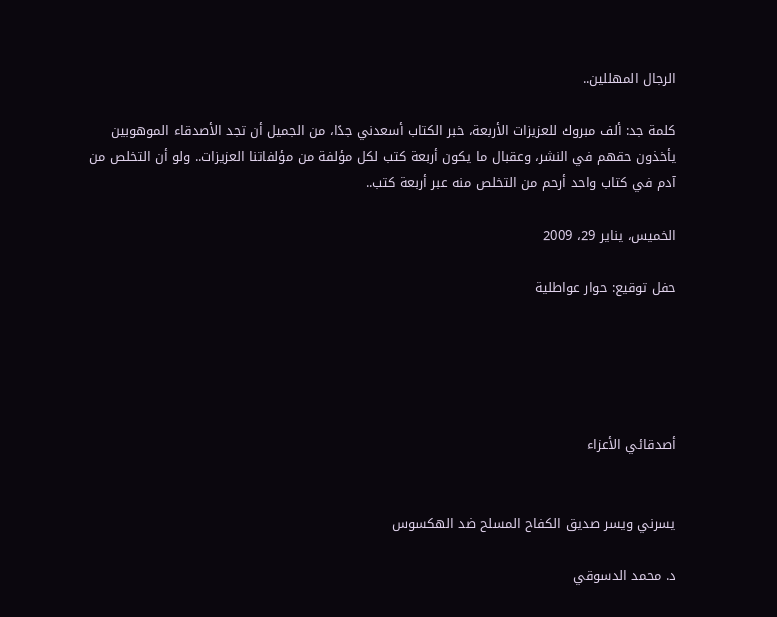الرجال المهللين..

كلمة جد: ألف مبروك للعزيزات الأربعة، خبر الكتاب أسعدني جدًا، من الجميل أن تجد الأصدقاء الموهوبين يأخذون حقهم في النشر، وعقبال ما يكون أربعة كتب لكل مؤلفة من مؤلفاتنا العزيزات.. ولو أن التخلص من آدم في كتاب واحد أرحم من التخلص منه عبر أربعة كتب..

الخميس، يناير 29، 2009

حفل توقيع: حوار عواطلية





أصدقائي الأعزاء


يسرني ويسر صديق الكفاح المسلح ضد الهكسوس

د. محمد الدسوقي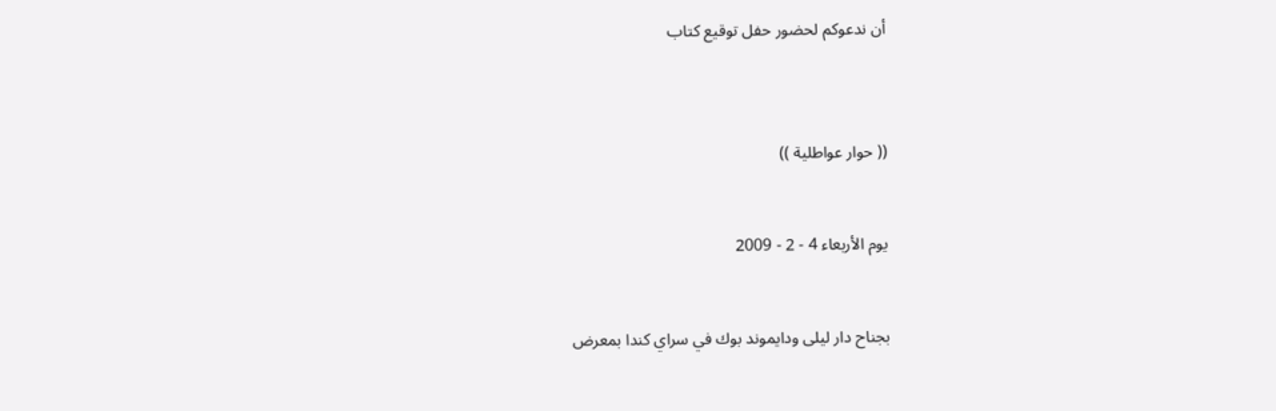أن ندعوكم لحضور حفل توقيع كتاب



(( حوار عواطلية ))


يوم الأربعاء 4 - 2 - 2009


بجناح دار ليلى ودايموند بوك في سراي كندا بمعرض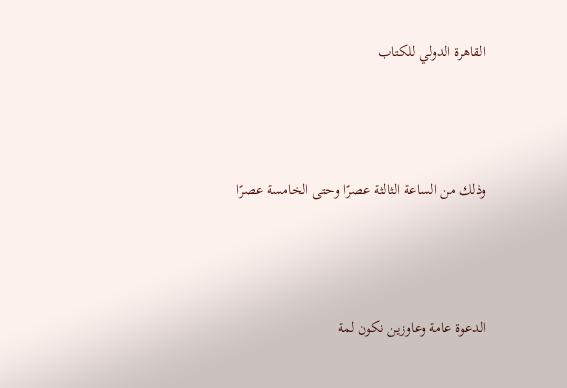القاهرة الدولي للكتاب



وذلك من الساعة الثالثة عصرًا وحتى الخامسة عصرًا



الدعوة عامة وعاوزين نكون لمة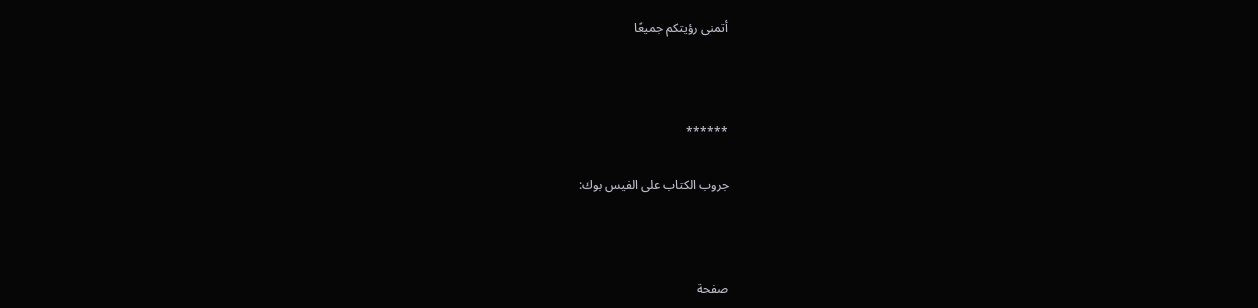أتمنى رؤيتكم جميعًا



******

جروب الكتاب على الفيس بوك:



صفحة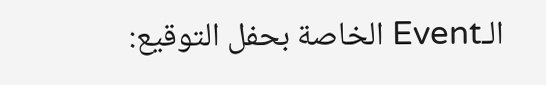الـEvent الخاصة بحفل التوقيع: